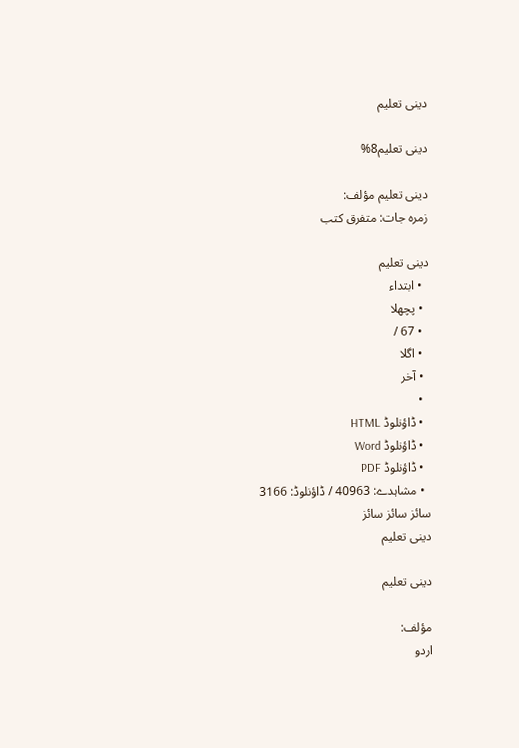دینی تعلیم

دینی تعلیم8%

دینی تعلیم مؤلف:
زمرہ جات: متفرق کتب

دینی تعلیم
  • ابتداء
  • پچھلا
  • 67 /
  • اگلا
  • آخر
  •
  • ڈاؤنلوڈ HTML
  • ڈاؤنلوڈ Word
  • ڈاؤنلوڈ PDF
  • مشاہدے: 40963 / ڈاؤنلوڈ: 3166
سائز سائز سائز
دینی تعلیم

دینی تعلیم

مؤلف:
اردو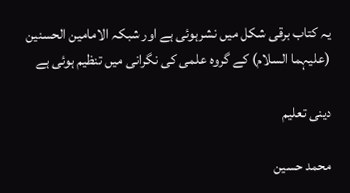یہ کتاب برقی شکل میں نشرہوئی ہے اور شبکہ الامامین الحسنین (علیہما السلام) کے گروہ علمی کی نگرانی میں تنظیم ہوئی ہے

دینی تعلیم

محمد حسین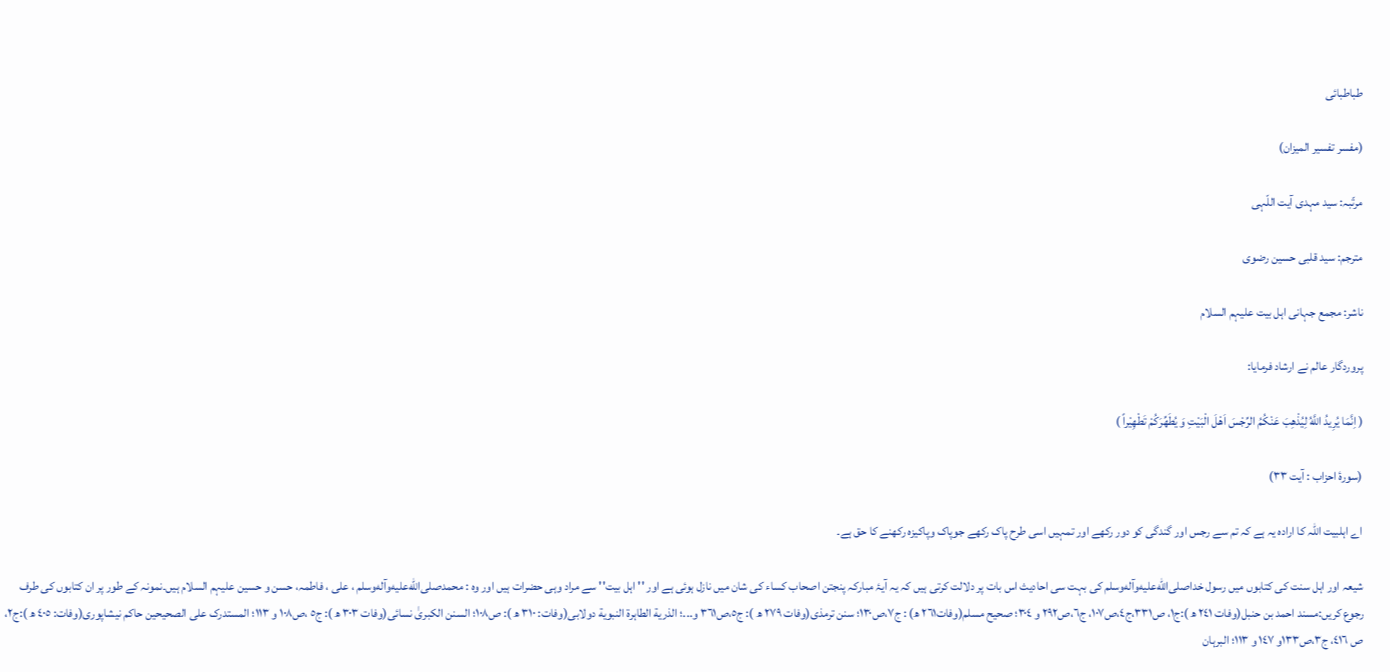طباطبائی

(مفسر تفسیر المیزان)

مرتّبہ: سید مہدی آیت اللّہی

مترجم: سید قلبی حسین رضوی

ناشر: مجمع جہانی اہل بیت علیہم السلام

پروردگار عالم نے ارشاد فرمایا:

( اِنَّمَا یُرِیدُ اللَّهُ لِیُذْهِبَ عَنْکُمُ الرِّجْسَ اَهْلَ الْبَیْتِ وَ یُطَهِّرَکُمْ تَطْهِیْراً )

(سورۂ احزاب : آیت ٣٣)

اے اہلبیت اللہ کا ارادہ یہ ہے کہ تم سے رجس اور گندگی کو دور رکھے اور تمہیں اسی طرح پاک رکھے جوپاک وپاکیزہ رکھنے کا حق ہے۔

شیعہ اور اہل سنت کی کتابوں میں رسول خداصلى‌الله‌عليه‌وآله‌وسلم کی بہت سی احادیث اس بات پر دلالت کرتی ہیں کہ یہ آیۂ مبارکہ پنجتن اصحاب کساء کی شان میں نازل ہوئی ہے اور '' اہل بیت'' سے مراد وہی حضرات ہیں اور وہ : محمدصلى‌الله‌عليه‌وآله‌وسلم ، علی ، فاطمہ، حسن و حسین علیہم السلام ہیں۔نمونہ کے طور پر ان کتابوں کی طرف رجوع کریں:مسند احمد بن حنبل(وفات ٢٤١ ھ ):ج١، ص٣٣١،ج٤،ص١٠٧، ج٦،ص٢٩٢ و ٣٠٤؛ صحیح مسلم(وفات٢٦١ ھ) : ج٧،ص١٣٠؛ سنن ترمذی(وفات ٢٧٩ ھ ): ج٥،ص٣٦١ و...؛ الذریة الطاہرة النبویة دولابی(وفات: ٣١٠ ھ ): ص١٠٨؛ السنن الکبریٰ نسائی(وفات ٣٠٣ ھ ): ج٥ ،ص١٠٨ و ١١٣؛ المستدرک علی الصحیحین حاکم نیشاپوری(وفات: ٤٠٥ ھ ):ج٢، ص ٤١٦، ج٣،ص١٣٣و ١٤٧ و ١١٣؛ البرہان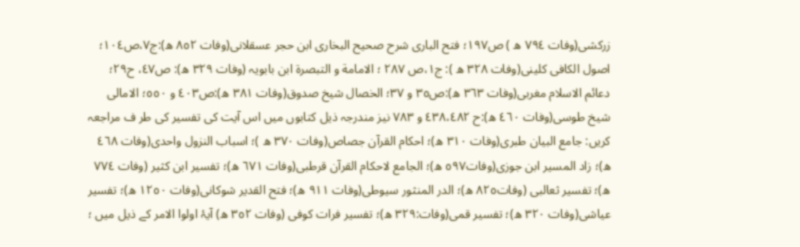زرکشی(وفات ٧٩٤ ھ ) ص١٩٧؛ فتح الباری شرح صحیح البخاری ابن حجر عسقلانی(وفات ٨٥٢ ھ):ج٧،ص١٠٤؛ اصول الکافی کلینی(وفات ٣٢٨ ھ ): ج١،ص ٢٨٧ ؛ الامامة و التبصرة ابن بابویہ (وفات ٣٢٩ ھ): ص٤٧، ح٢٩؛ دعائم الاسلام مغربی(وفات ٣٦٣ ھ):ص٣٥ و ٣٧؛ الخصال شیخ صدوق(وفات ٣٨١ ھ):ص٤٠٣ و ٥٥٠؛ الامالی شیخ طوسی(وفات ٤٦٠ ھ):ح ٤٣٨،٤٨٢ و ٧٨٣ نیز مندرجہ ذیل کتابوں میں اس آیت کی تفسیر کی طر ف مراجعہ کریں: جامع البیان طبری(وفات ٣١٠ ھ)؛ احکام القرآن جصاص(وفات ٣٧٠ ھ )؛ اسباب النزول واحدی(وفات ٤٦٨ ھ)؛ زاد المسیر ابن جوزی(وفات٥٩٧ ھ)؛ الجامع لاحکام القرآن قرطبی(وفات ٦٧١ ھ)؛ تفسیر ابن کثیر (وفات ٧٧٤ ھ)؛ تفسیر ثعالبی (وفات٨٢٥ ھ)؛ الدر المنثور سیوطی(وفات ٩١١ ھ)؛ فتح القدیر شوکانی(وفات ١٢٥٠ ھ)؛ تفسیر عیاشی(وفات ٣٢٠ ھ)؛ تفسیر قمی(وفات:٣٢٩ ھ)؛ تفسیر فرات کوفی (وفات ٣٥٢ ھ) آیۂ اولوا الامر کے ذیل میں ؛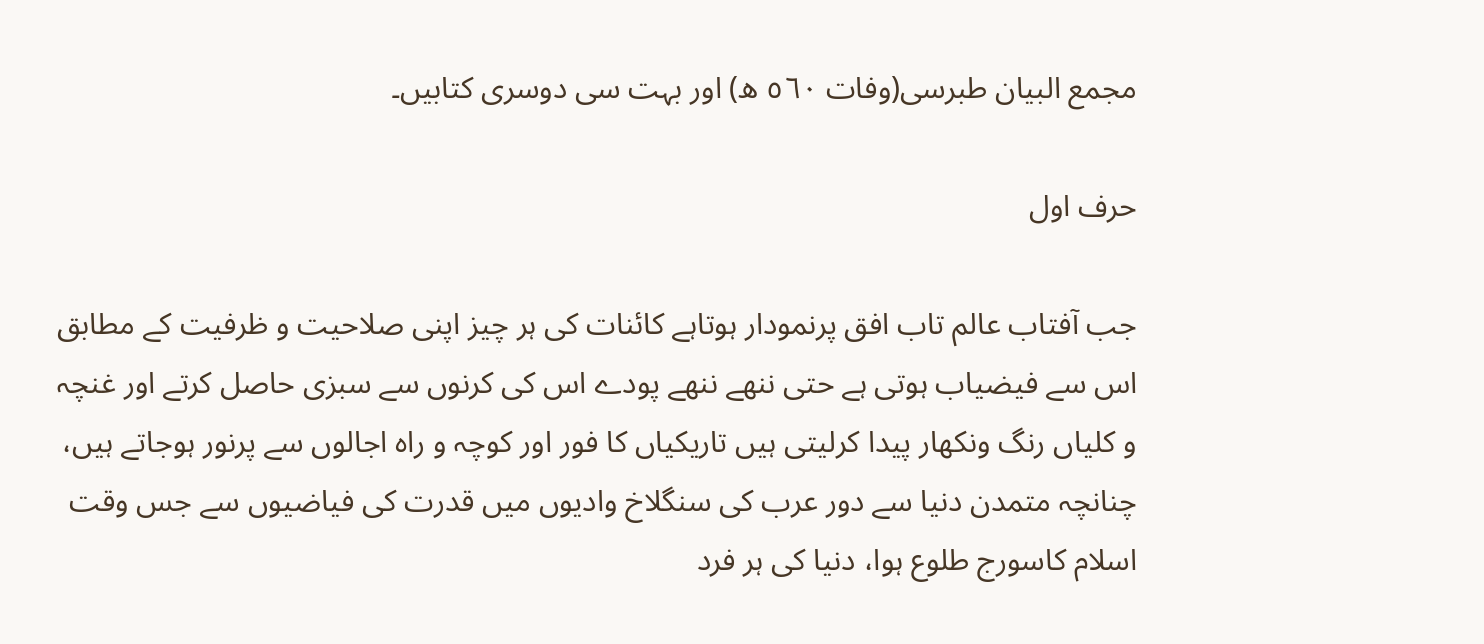مجمع البیان طبرسی(وفات ٥٦٠ ھ) اور بہت سی دوسری کتابیں۔

حرف اول

جب آفتاب عالم تاب افق پرنمودار ہوتاہے کائنات کی ہر چیز اپنی صلاحیت و ظرفیت کے مطابق اس سے فیضیاب ہوتی ہے حتی ننھے ننھے پودے اس کی کرنوں سے سبزی حاصل کرتے اور غنچہ و کلیاں رنگ ونکھار پیدا کرلیتی ہیں تاریکیاں کا فور اور کوچہ و راہ اجالوں سے پرنور ہوجاتے ہیں، چنانچہ متمدن دنیا سے دور عرب کی سنگلاخ وادیوں میں قدرت کی فیاضیوں سے جس وقت اسلام کاسورج طلوع ہوا، دنیا کی ہر فرد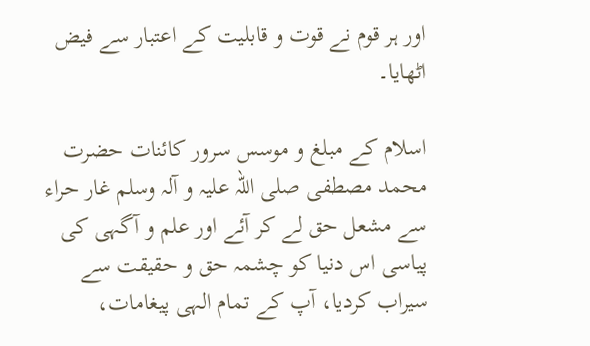اور ہر قوم نے قوت و قابلیت کے اعتبار سے فیض اٹھایا۔

اسلام کے مبلغ و موسس سرور کائنات حضرت محمد مصطفی صلی اللہ علیہ و آلہ وسلم غار حراء سے مشعل حق لے کر آئے اور علم و آگہی کی پیاسی اس دنیا کو چشمہ حق و حقیقت سے سیراب کردیا، آپ کے تمام الہی پیغامات،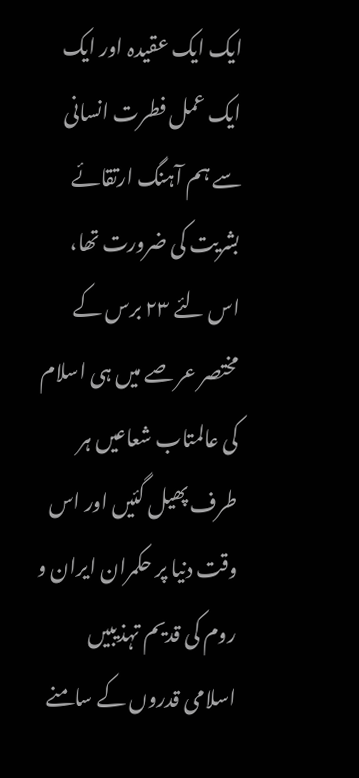ایک ایک عقیدہ اور ایک ایک عمل فطرت انسانی سے ہم آہنگ ارتقائے بشریت کی ضرورت تھا، اس لئے ٢٣ برس کے مختصر عر صے میں ہی اسلام کی عالمتاب شعاعیں ہر طرف پھیل گئیں اور اس وقت دنیا پر حکمران ایران و روم کی قدیم تہذیبیں اسلامی قدروں کے سامنے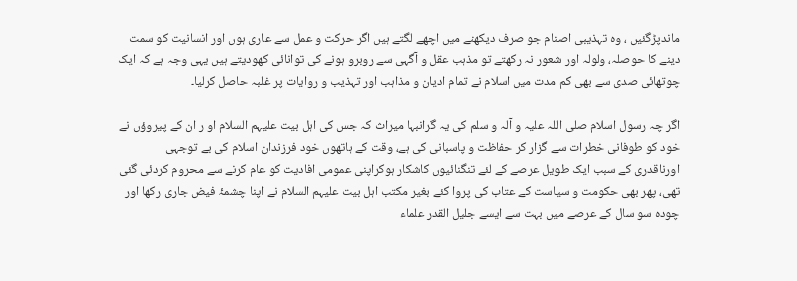ماندپڑگئیں ، وہ تہذیبی اصنام جو صرف دیکھنے میں اچھے لگتے ہیں اگر حرکت و عمل سے عاری ہوں اور انسانیت کو سمت دینے کا حوصلہ، ولولہ اور شعور نہ رکھتے تو مذہب عقل و آگہی سے روبرو ہونے کی توانائی کھودیتے ہیں یہی وجہ ہے کہ ایک چوتھائی صدی سے بھی کم مدت میں اسلام نے تمام ادیان و مذاہب اور تہذیب و روایات پر غلبہ حاصل کرلیا۔

اگر چہ رسول اسلام صلی اللہ علیہ و آلہ و سلم کی یہ گرانبہا میراث کہ جس کی اہل بیت علیہم السلام او ر ان کے پیروؤں نے خود کو طوفانی خطرات سے گزار کر حفاظت و پاسبانی کی ہے، وقت کے ہاتھوں خود فرزندان اسلام کی بے توجہی اورناقدری کے سبب ایک طویل عرصے کے لئے تنگنائیوں کاشکار ہوکراپنی عمومی افادیت کو عام کرنے سے محروم کردئی گئی تھی، پھر بھی حکومت و سیاست کے عتاب کی پروا کئے بغیر مکتب اہل بیت علیہم السلام نے اپنا چشمۂ فیض جاری رکھا اور چودہ سو سال کے عرصے میں بہت سے ایسے جلیل القدر علماء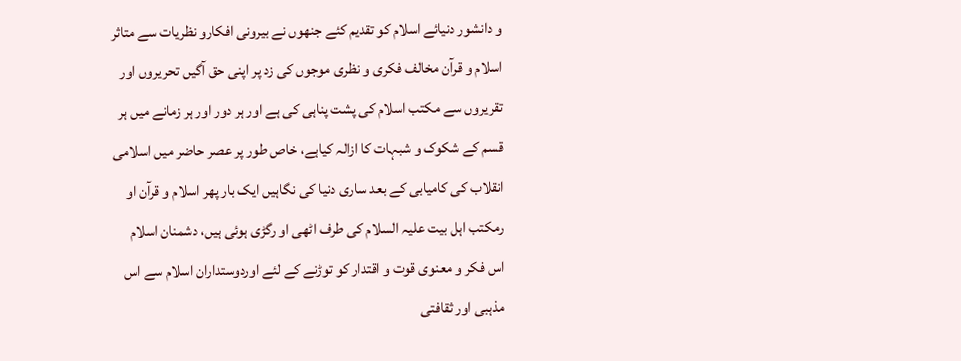و دانشور دنیائے اسلام کو تقدیم کئے جنھوں نے بیرونی افکارو نظریات سے متاثر اسلام و قرآن مخالف فکری و نظری موجوں کی زد پر اپنی حق آگیں تحریروں اور تقریروں سے مکتب اسلام کی پشت پناہی کی ہے اور ہر دور اور ہر زمانے میں ہر قسم کے شکوک و شبہات کا ازالہ کیاہے، خاص طور پر عصر حاضر میں اسلامی انقلاب کی کامیابی کے بعد ساری دنیا کی نگاہیں ایک بار پھر اسلام و قرآن او رمکتب اہل بیت علیہ السلام کی طرف اٹھی او رگڑی ہوئی ہیں، دشمنان اسلام اس فکر و معنوی قوت و اقتدار کو توڑنے کے لئے اوردوستداران اسلام سے اس مذہبی اور ثقافتی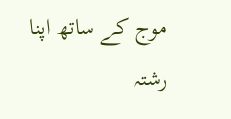موج کے ساتھ اپنا رشتہ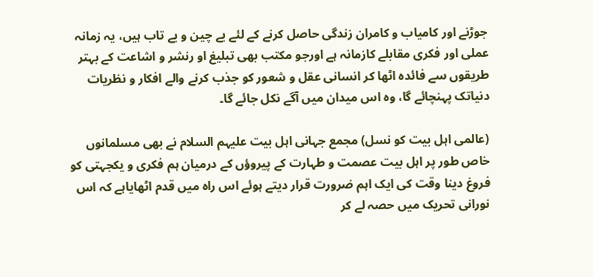جوڑنے اور کامیاب و کامران زندگی حاصل کرنے کے لئے بے چین و بے تاب ہیں، یہ زمانہ عملی اور فکری مقابلے کازمانہ ہے اورجو مکتب بھی تبلیغ او رنشر و اشاعت کے بہتر طریقوں سے فائدہ اٹھا کر انسانی عقل و شعور کو جذب کرنے والے افکار و نظریات دنیاتک پہنچائے گا، وہ اس میدان میں آگے نکل جائے گا۔

(عالمی اہل بیت کو نسل) مجمع جہانی اہل بیت علیہم السلام نے بھی مسلمانوں خاص طور پر اہل بیت عصمت و طہارت کے پیروؤں کے درمیان ہم فکری و یکجہتی کو فروغ دینا وقت کی ایک اہم ضرورت قرار دیتے ہوئے اس راہ میں قدم اٹھایاہے کہ اس نورانی تحریک میں حصہ لے کر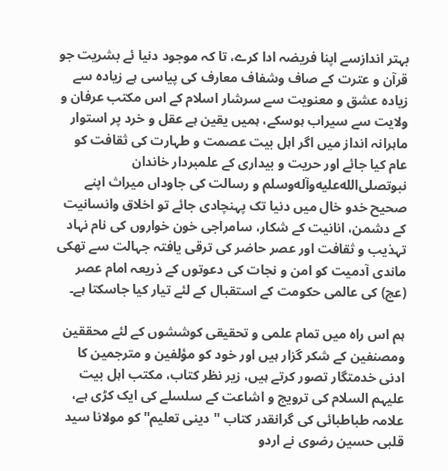بہتر اندازسے اپنا فریضہ ادا کرے، تا کہ موجود دنیا ئے بشریت جو قرآن و عترت کے صاف وشفاف معارف کی پیاسی ہے زیادہ سے زیادہ عشق و معنویت سے سرشار اسلام کے اس مکتب عرفان و ولایت سے سیراب ہوسکے، ہمیں یقین ہے عقل و خرد پر استوار ماہرانہ انداز میں اگر اہل بیت عصمت و طہارت کی ثقافت کو عام کیا جائے اور حریت و بیداری کے علمبردار خاندان نبوتصلى‌الله‌عليه‌وآله‌وسلم و رسالت کی جاوداں میراث اپنے صحیح خدو خال میں دنیا تک پہنچادی جائے تو اخلاق وانسانیت کے دشمن، انانیت کے شکار، سامراجی خون خواروں کی نام نہاد تہذیب و ثقافت اور عصر حاضر کی ترقی یافتہ جہالت سے تھکی ماندی آدمیت کو امن و نجات کی دعوتوں کے ذریعہ امام عصر (عج) کی عالمی حکومت کے استقبال کے لئے تیار کیا جاسکتا ہے۔

ہم اس راہ میں تمام علمی و تحقیقی کوششوں کے لئے محققین ومصنفین کے شکر گزار ہیں اور خود کو مؤلفین و مترجمین کا ادنی خدمتگار تصور کرتے ہیں، زیر نظر کتاب، مکتب اہل بیت علیہم السلام کی ترویج و اشاعت کے سلسلے کی ایک کڑی ہے، علامہ طباطبائی کی گرانقدر کتاب ''دینی تعلیم'' کو مولانا سید قلبی حسین رضوی نے اردو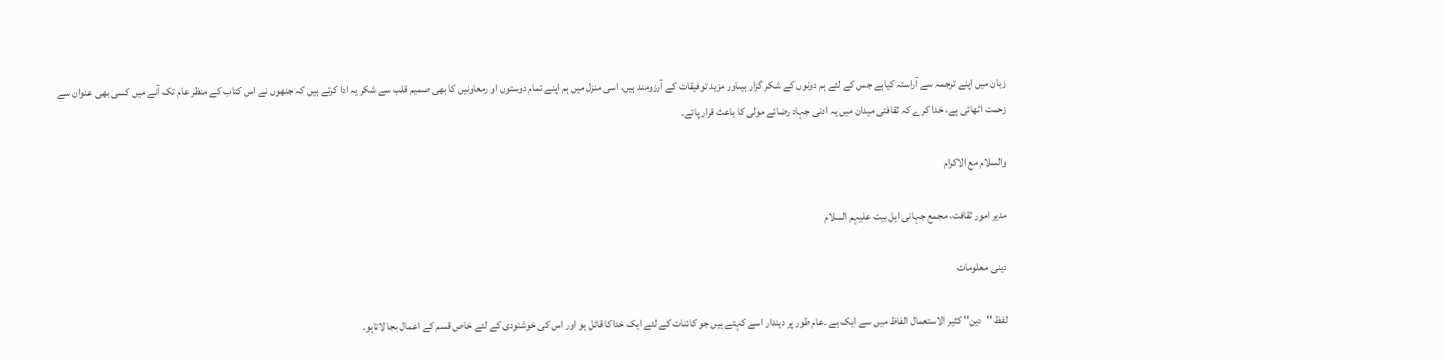زبان میں اپنے ترجمہ سے آراستہ کیاہے جس کے لئے ہم دونوں کے شکر گزار ہیںاور مزید توفیقات کے آرزومند ہیں، اسی منزل میں ہم اپنے تمام دوستوں او رمعاونیں کا بھی صمیم قلب سے شکر یہ ادا کرتے ہیں کہ جنھوں نے اس کتاب کے منظر عام تک آنے میں کسی بھی عنوان سے زحمت اٹھائی ہے، خدا کرے کہ ثقافتی میدان میں یہ ادنی جہاد رضائے مولی کا باعث قرار پائے۔

والسلام مع الاکرام

مدیر امور ثقافت، مجمع جہانی اہل بیت علیہم السلام

دینی معلومات

لفظ ''دین'' کثیر الاستعمال الفاظ میں سے ایک ہے ۔عام طور پر دیندار اسے کہتے ہیں جو کائنات کے لئے ایک خداکا قائل ہو اور اس کی خوشنودی کے لئے خاص قسم کے اعمال بجا لاتاہو۔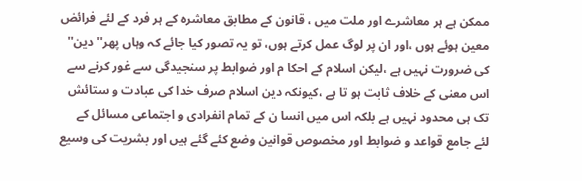ممکن ہے ہر معاشرے اور ملت میں ، قانون کے مطابق معاشرہ کے ہر فرد کے لئے فرائض معین ہوئے ہوں ،اور ان پر لوگ عمل کرتے ہوں، تو یہ تصور کیا جائے کہ وہاں پھر''دین'' کی ضرورت نہیں ہے ،لیکن اسلام کے احکا م اور ضوابط پر سنجیدگی سے غور کرنے سے اس معنی کے خلاف ثابت ہو تا ہے ،کیونکہ دین اسلام صرف خدا کی عبادت و ستائش تک ہی محدود نہیں ہے بلکہ اس میں انسا ن کے تمام انفرادی و اجتماعی مسائل کے لئے جامع قواعد و ضوابط اور مخصوص قوانین وضع کئے گئے ہیں اور بشریت کی وسیع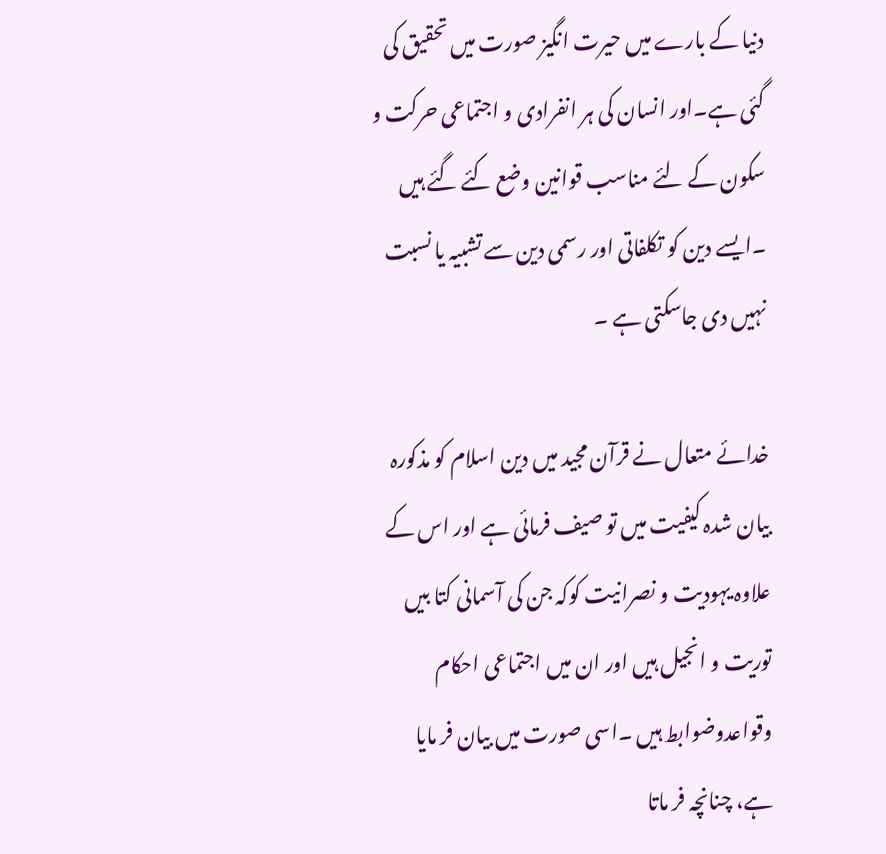دنیا کے بارے میں حیرت انگیز صورت میں تحقیق کی گئی ہے۔اور انسان کی ہر انفرادی و اجتماعی حرکت و سکون کے لئے مناسب قوانین وضع کئے گئے ہیں ۔ایسے دین کو تکلفاتی اور رسمی دین سے تشبیہ یا نسبت نہیں دی جاسکتی ہے ۔

خدائے متعال نے قرآن مجید میں دین اسلام کو مذکورہ بیان شدہ کیفیت میں تو صیف فرمائی ہے اور اس کے علاوہ یہودیت و نصرانیت کوکہ جن کی آسمانی کتا بیں توریت و انجیل ہیں اور ان میں اجتماعی احکام وقواعدوضوابط ہیں ۔اسی صورت میں بیان فر مایا ہے، چنانچہ فر ماتا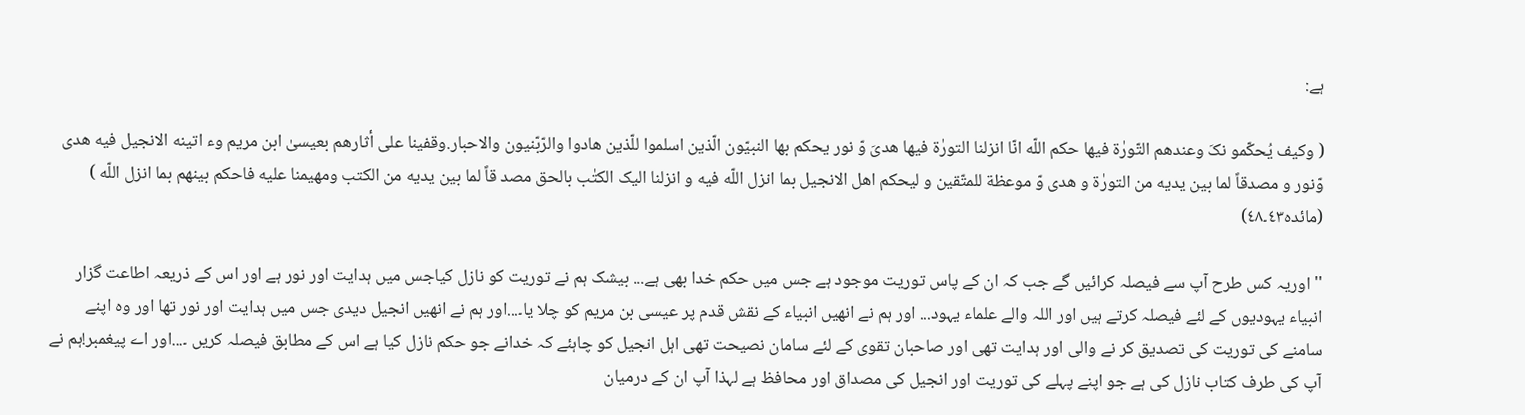ہے:

( وکیف یُحکّمو نکَ وعندهم التّورٰة فیها حکم اللّه انّا انزلنا التورٰة فیها هدیَ وّ نور یحکم بها النبیّون الّذین اسلموا للّذین هادوا والرّبّنیون والاحبار.وقفینا علی أثارهم بعیسیٰ ابن مریم وء اتینه الانجیل فیه هدی وّنور و مصدقاً لما بین یدیه من التورٰة و هدی وّ موعظة للمتّقین و لیحکم اهل الانجیل بما انزل اللّه فیه و انزلنا الیک الکتٰب بالحق مصد قاً لما بین یدیه من الکتب ومهیمنا علیه فاحکم بینهم بما انزل اللّه ) (مائدہ٤٣۔٤٨)

'' اوریہ کس طرح آپ سے فیصلہ کرائیں گے جب کہ ان کے پاس توریت موجود ہے جس میں حکم خدا بھی ہے... بیشک ہم نے توریت کو نازل کیاجس میں ہدایت اور نور ہے اور اس کے ذریعہ اطاعت گزار انبیاء یہودیوں کے لئے فیصلہ کرتے ہیں اور اللہ والے علماء یہود... اور ہم نے انھیں انبیاء کے نقش قدم پر عیسی بن مریم کو چلا یا۔...اور ہم نے انھیں انجیل دیدی جس میں ہدایت اور نور تھا اور وہ اپنے سامنے کی توریت کی تصدیق کر نے والی اور ہدایت تھی اور صاحبان تقوی کے لئے سامان نصیحت تھی اہل انجیل کو چاہئے کہ خدانے جو حکم نازل کیا ہے اس کے مطابق فیصلہ کریں ۔...اور اے پیغمبر!ہم نے آپ کی طرف کتاب نازل کی ہے جو اپنے پہلے کی توریت اور انجیل کی مصداق اور محافظ ہے لہذا آپ ان کے درمیان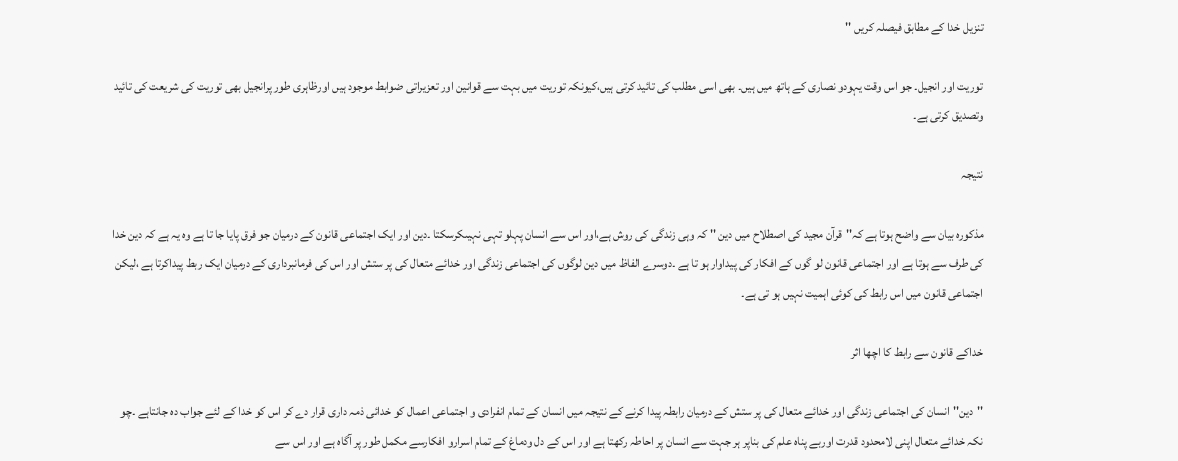تنزیل خدا کے مطابق فیصلہ کریں ''

توریت اور انجیل۔ جو اس وقت یہودو نصاری کے ہاتھ میں ہیں۔ بھی اسی مطلب کی تائید کرتی ہیں،کیونکہ توریت میں بہت سے قوانین اور تعزیراتی ضوابط موجود ہیں اورظاہری طور پرانجیل بھی توریت کی شریعت کی تائید وتصدیق کرتی ہے۔

نتیجہ

مذکورہ بیان سے واضح ہوتا ہے کہ''قرآن مجید کی اصطلاح میں دین '' کہ وہی زندگی کی روش ہے،اور اس سے انسان پہلو تہی نہیںکرسکتا ۔دین اور ایک اجتماعی قانون کے درمیان جو فرق پایا جا تا ہے وہ یہ ہے کہ دین خدا کی طرف سے ہوتا ہے اور اجتماعی قانون لو گوں کے افکار کی پیداوار ہو تا ہے ۔دوسرے الفاظ میں دین لوگوں کی اجتماعی زندگی اور خدائے متعال کی پر ستش اور اس کی فرمانبرداری کے درمیان ایک ربط پیداکرتا ہے ،لیکن اجتماعی قانون میں اس رابط کی کوئی اہمیت نہیں ہو تی ہے۔

خداکے قانون سے رابط کا اچھا اثر

''دین''انسان کی اجتماعی زندگی اور خدائے متعال کی پر ستش کے درمیان رابطہ پیدا کرنے کے نتیجہ میں انسان کے تمام انفرادی و اجتماعی اعمال کو خدائی ذمہ داری قرار دے کر اس کو خدا کے لئے جواب دہ جانتاہے ۔چو نکہ خدائے متعال اپنی لامحدود قدرت اوربے پناہ علم کی بناپر ہر جہت سے انسان پر احاطہ رکھتا ہے اور اس کے دل ودماغ کے تمام اسرارو افکارسے مکمل طور پر آگاہ ہے اور اس سے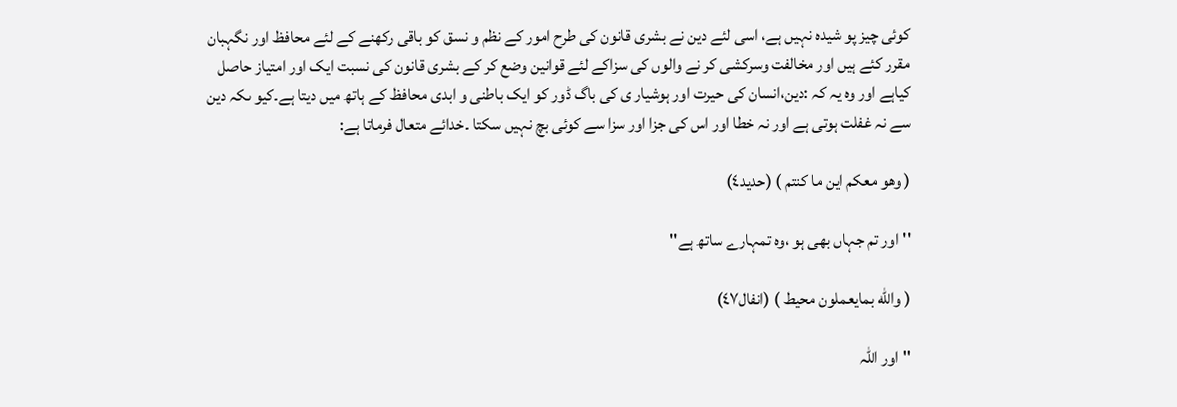کوئی چیز پو شیدہ نہیں ہے، اسی لئے دین نے بشری قانون کی طرح امور کے نظم و نسق کو باقی رکھنے کے لئے محافظ اور نگہبان مقرر کئے ہیں اور مخالفت وسرکشی کر نے والوں کی سزاکے لئے قوانین وضع کر کے بشری قانون کی نسبت ایک اور امتیاز حاصل کیاہے اور وہ یہ کہ :دین،انسان کی حیرت اور ہوشیار ی کی باگ ڈور کو ایک باطنی و ابدی محافظ کے ہاتھ میں دیتا ہے۔کیو ںکہ دین سے نہ غفلت ہوتی ہے اور نہ خطا اور اس کی جزا اور سزا سے کوئی بچ نہیں سکتا ۔خدائے متعال فرماتا ہے:

( وهو معکم این ما کنتم ) (حدید٤)

''اور تم جہاں بھی ہو ،وہ تمہارے ساتھ ہے''

( واللّه بمایعملون محیط ) (انفال٤٧)

''اور اللہ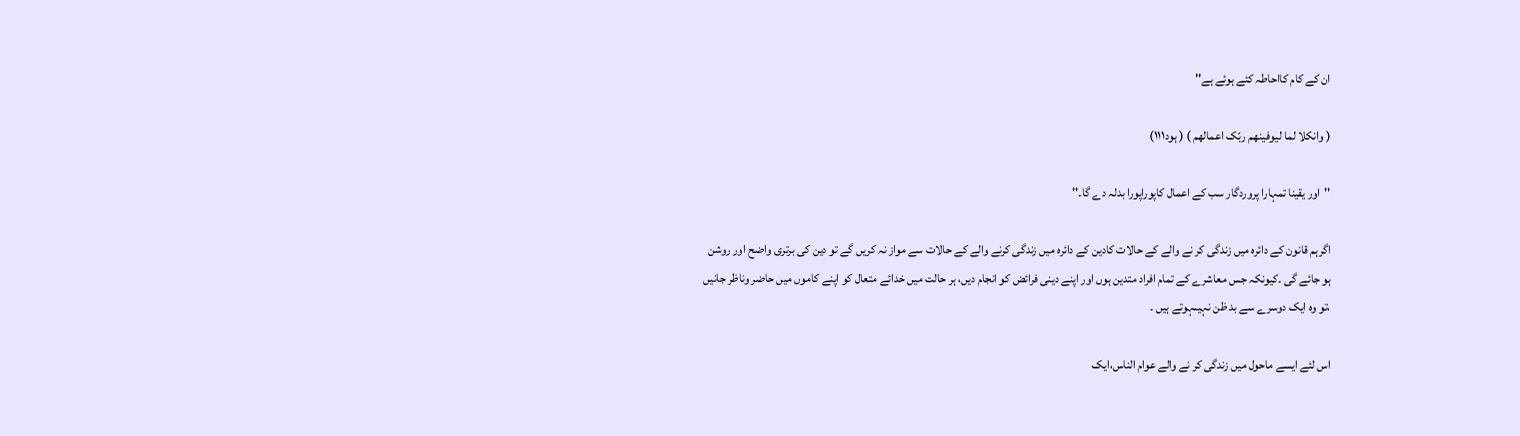ان کے کام کااحاطہ کئے ہوئے ہے''

( وانکلا لما لیوفینهم ربّک اعمالهم ) ( ہود١١١)

''اور یقینا تمہارا پروردگار سب کے اعمال کاپوراپورا بدلہ دے گا۔''

اگرہم قانون کے دائرہ میں زندگی کر نے والے کے حالات کادین کے دائرہ میں زندگی کرنے والے کے حالات سے مواز نہ کریں گے تو دین کی برتری واضح اور روشن ہو جائے گی ۔کیونکہ جس معاشرے کے تمام افراد متدین ہوں اور اپنے دینی فرائض کو انجام دیں، ہر حالت میں خدائے متعال کو اپنے کاموں میں حاضر وناظر جانیں ،تو وہ ایک دوسرے سے بد ظن نہیںہوتے ہیں ۔

اس لئے ایسے ماحول میں زندگی کر نے والے عوام الناس،ایک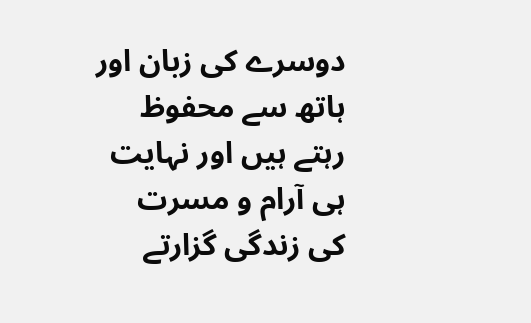دوسرے کی زبان اور ہاتھ سے محفوظ رہتے ہیں اور نہایت ہی آرام و مسرت کی زندگی گزارتے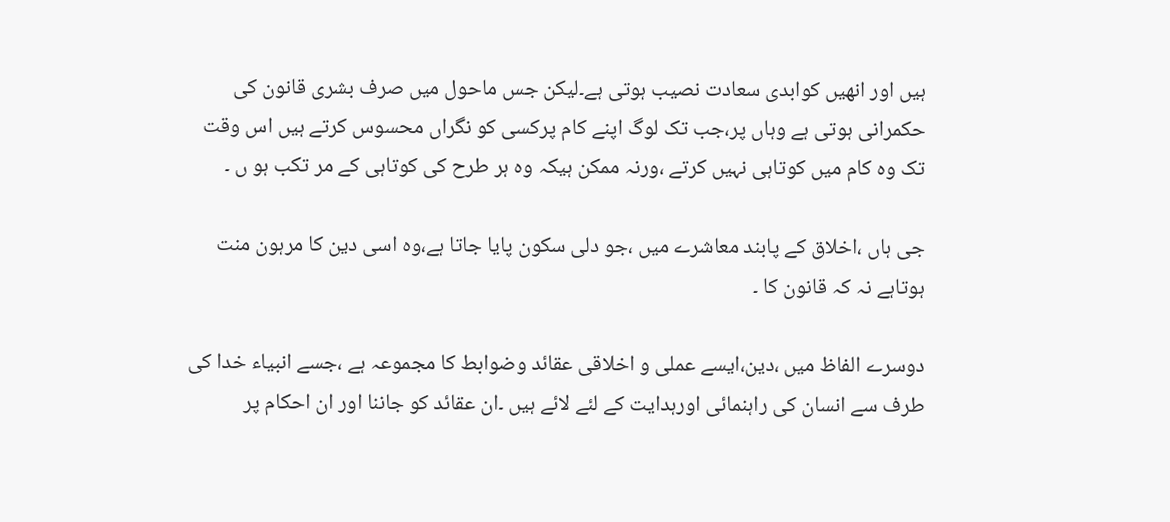ہیں اور انھیں کوابدی سعادت نصیب ہوتی ہے۔لیکن جس ماحول میں صرف بشری قانون کی حکمرانی ہوتی ہے وہاں پر،جب تک لوگ اپنے کام پرکسی کو نگراں محسوس کرتے ہیں اس وقت تک وہ کام میں کوتاہی نہیں کرتے ،ورنہ ممکن ہیکہ وہ ہر طرح کی کوتاہی کے مر تکب ہو ں ۔

جی ہاں ،اخلاق کے پابند معاشرے میں ،جو دلی سکون پایا جاتا ہے،وہ اسی دین کا مرہون منت ہوتاہے نہ کہ قانون کا ۔

دوسرے الفاظ میں ،دین،ایسے عملی و اخلاقی عقائد وضوابط کا مجموعہ ہے ،جسے انبیاء خدا کی طرف سے انسان کی راہنمائی اورہدایت کے لئے لائے ہیں ۔ان عقائد کو جاننا اور ان احکام پر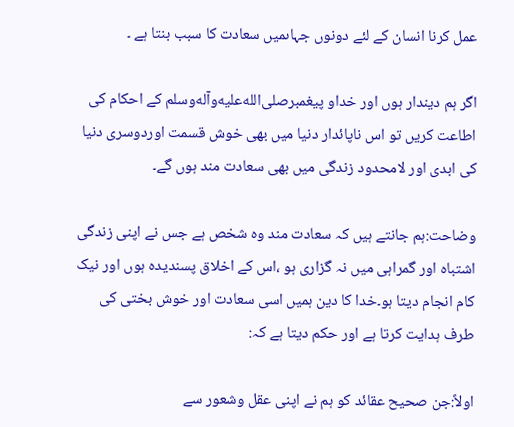عمل کرنا انسان کے لئے دونوں جہاںمیں سعادت کا سبب بنتا ہے ۔

اگر ہم دیندار ہوں اور خداو پیغمبرصلى‌الله‌عليه‌وآله‌وسلم کے احکام کی اطاعت کریں تو اس ناپائدار دنیا میں بھی خوش قسمت اوردوسری دنیا کی ابدی اور لامحدود زندگی میں بھی سعادت مند ہوں گے۔

وضاحت:ہم جانتے ہیں کہ سعادت مند وہ شخص ہے جس نے اپنی زندگی اشتباہ اور گمراہی میں نہ گزاری ہو ،اس کے اخلاق پسندیدہ ہوں اور نیک کام انجام دیتا ہو۔خدا کا دین ہمیں اسی سعادت اور خوش بختی کی طرف ہدایت کرتا ہے اور حکم دیتا ہے کہ:

اولاً:جن صحیح عقائد کو ہم نے اپنی عقل وشعور سے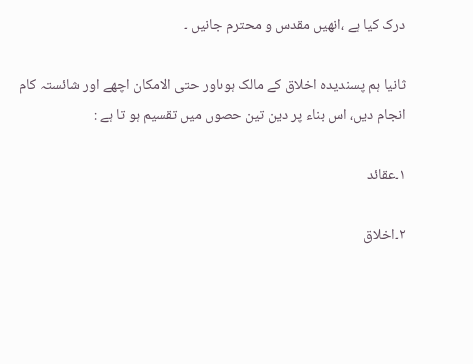درک کیا ہے ،انھیں مقدس و محترم جانیں ۔

ثانیا ہم پسندیدہ اخلاق کے مالک ہوںاور حتی الامکان اچھے اور شائستہ کام انجام دیں، اس بناء پر دین تین حصوں میں تقسیم ہو تا ہے :

١۔عقائد

٢۔اخلاق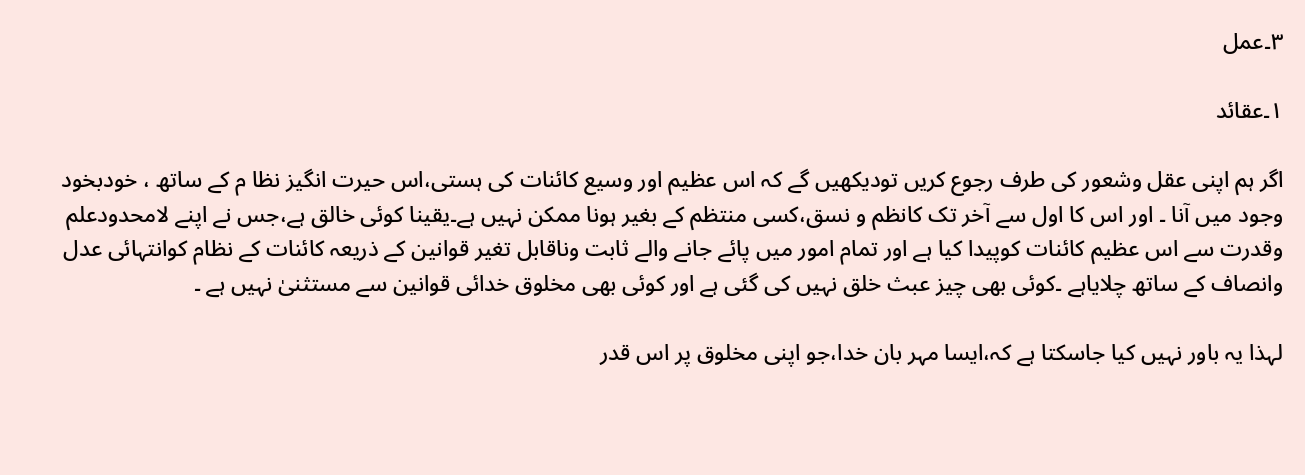٣۔عمل

١۔عقائد

اگر ہم اپنی عقل وشعور کی طرف رجوع کریں تودیکھیں گے کہ اس عظیم اور وسیع کائنات کی ہستی،اس حیرت انگیز نظا م کے ساتھ ، خودبخود وجود میں آنا ۔ اور اس کا اول سے آخر تک کانظم و نسق،کسی منتظم کے بغیر ہونا ممکن نہیں ہے۔یقینا کوئی خالق ہے،جس نے اپنے لامحدودعلم وقدرت سے اس عظیم کائنات کوپیدا کیا ہے اور تمام امور میں پائے جانے والے ثابت وناقابل تغیر قوانین کے ذریعہ کائنات کے نظام کوانتہائی عدل وانصاف کے ساتھ چلایاہے ۔کوئی بھی چیز عبث خلق نہیں کی گئی ہے اور کوئی بھی مخلوق خدائی قوانین سے مستثنیٰ نہیں ہے ۔

لہذا یہ باور نہیں کیا جاسکتا ہے کہ،ایسا مہر بان خدا،جو اپنی مخلوق پر اس قدر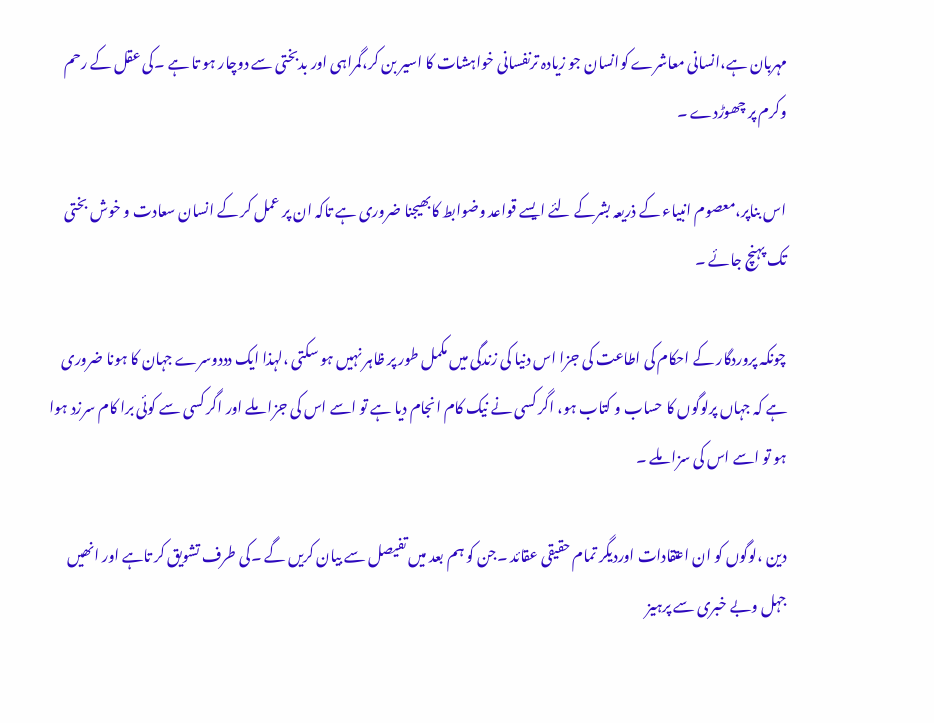مہربان ہے،انسانی معاشرے کوانسان جو زیادہ ترنفسانی خواہشات کا اسیر بن کر،گمراہی اور بدبختی سے دوچار ہو تا ہے ۔کی عقل کے رحم وکرم پر چھوڑدے ۔

اس بناپر،معصوم انبیاء کے ذریعہ بشرکے لئے ایسے قواعد وضوابط کابھیجنا ضروری ہے تاکہ ان پر عمل کر کے انسان سعادت و خوش بختی تک پہنچ جائے ۔

چونکہ پروردگار کے احکام کی اطاعت کی جزا اس دنیا کی زندگی میں مکمل طور پر ظاہر نہیں ہو سکتی ،لہذا ایک دددوسرے جہان کا ہونا ضروری ہے کہ جہاں پرلوگوں کا حساب و کتاب ہو، اگر کسی نے نیک کام انجام دیا ہے تو اسے اس کی جزا ملے اور اگر کسی سے کوئی برا کام سرزد ہوا ہو تو اسے اس کی سزا ملے ۔

دین ،لوگوں کو ان اعتقادات اوردیگر تمام حقیقی عقائد ۔جن کو ہم بعد میں تفیصل سے بیان کریں گے ۔کی طرف تشویق کر تاہے اور انھیں جہل وبے خبری سے پرہیز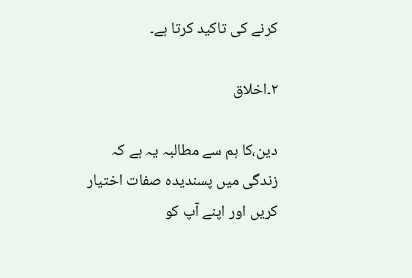کرنے کی تاکید کرتا ہے۔

٢۔اخلاق

دین،کا ہم سے مطالبہ یہ ہے کہ زندگی میں پسندیدہ صفات اختیار کریں اور اپنے آپ کو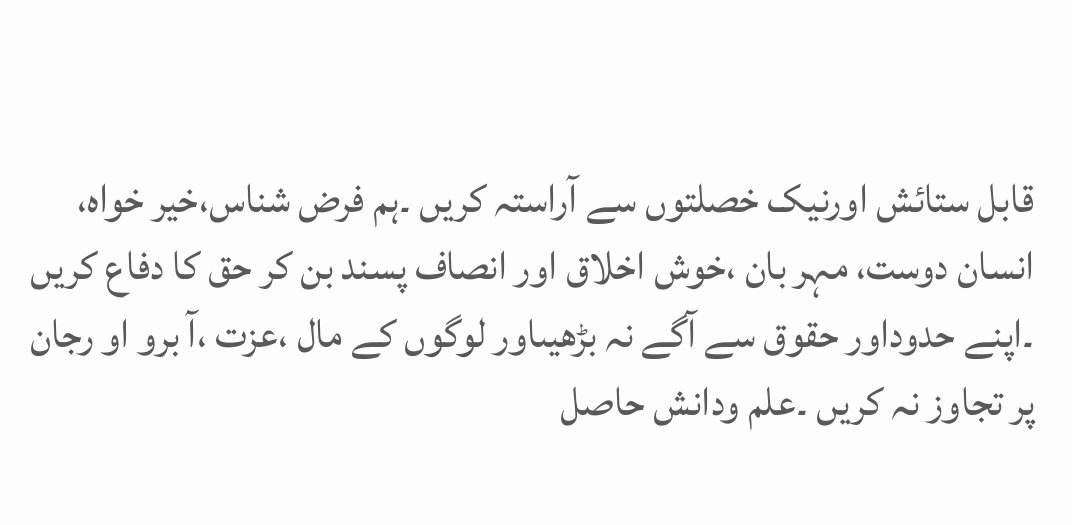قابل ستائش اورنیک خصلتوں سے آراستہ کریں ۔ہم فرض شناس،خیر خواہ، انسان دوست، مہر بان ،خوش اخلاق اور انصاف پسند بن کر حق کا دفاع کریں ۔اپنے حدوداور حقوق سے آگے نہ بڑھیںاور لوگوں کے مال ،عزت ،آ برو او رجان پر تجاوز نہ کریں ۔علم ودانش حاصل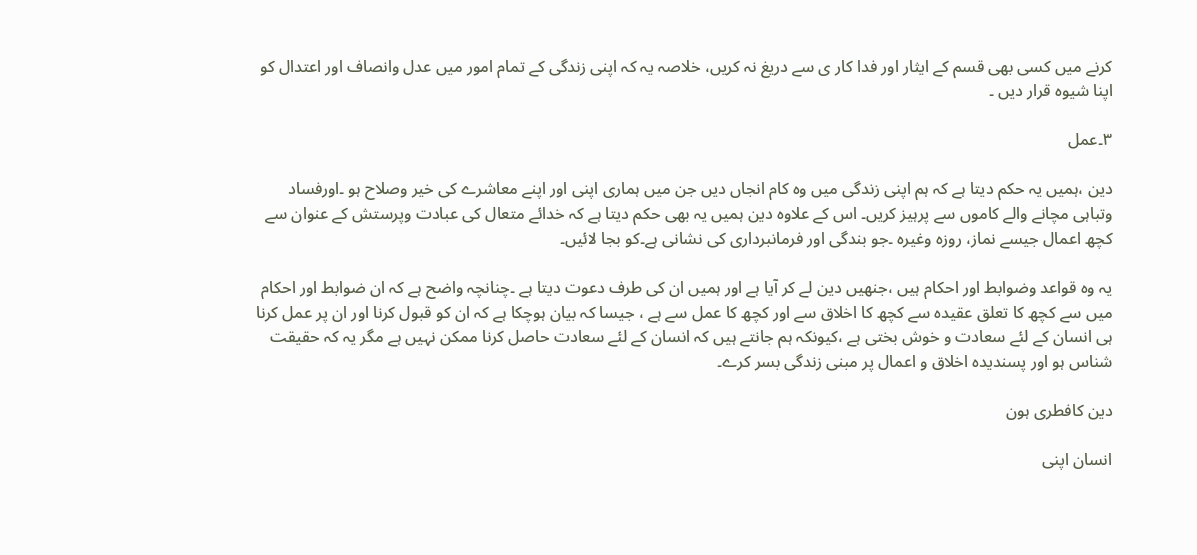کرنے میں کسی بھی قسم کے ایثار اور فدا کار ی سے دریغ نہ کریں، خلاصہ یہ کہ اپنی زندگی کے تمام امور میں عدل وانصاف اور اعتدال کو اپنا شیوہ قرار دیں ۔

٣۔عمل

دین ،ہمیں یہ حکم دیتا ہے کہ ہم اپنی زندگی میں وہ کام انجاں دیں جن میں ہماری اپنی اور اپنے معاشرے کی خیر وصلاح ہو ۔اورفساد وتباہی مچانے والے کاموں سے پرہیز کریں۔ اس کے علاوہ دین ہمیں یہ بھی حکم دیتا ہے کہ خدائے متعال کی عبادت وپرستش کے عنوان سے کچھ اعمال جیسے نماز، روزہ وغیرہ ۔جو بندگی اور فرمانبرداری کی نشانی ہے۔کو بجا لائیں۔

یہ وہ قواعد وضوابط اور احکام ہیں ،جنھیں دین لے کر آیا ہے اور ہمیں ان کی طرف دعوت دیتا ہے ۔چنانچہ واضح ہے کہ ان ضوابط اور احکام میں سے کچھ کا تعلق عقیدہ سے کچھ کا اخلاق سے اور کچھ کا عمل سے ہے ، جیسا کہ بیان ہوچکا ہے کہ ان کو قبول کرنا اور ان پر عمل کرنا ہی انسان کے لئے سعادت و خوش بختی ہے ،کیونکہ ہم جانتے ہیں کہ انسان کے لئے سعادت حاصل کرنا ممکن نہیں ہے مگر یہ کہ حقیقت شناس ہو اور پسندیدہ اخلاق و اعمال پر مبنی زندگی بسر کرے۔

دین کافطری ہون

انسان اپنی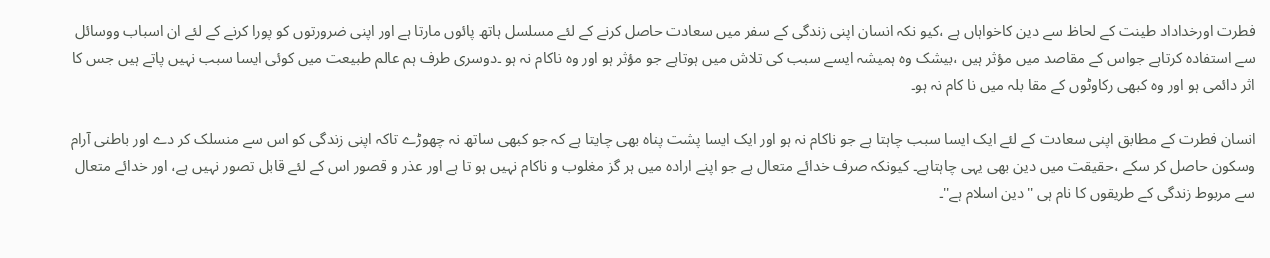فطرت اورخداداد طینت کے لحاظ سے دین کاخواہاں ہے ،کیو نکہ انسان اپنی زندگی کے سفر میں سعادت حاصل کرنے کے لئے مسلسل ہاتھ پائوں مارتا ہے اور اپنی ضرورتوں کو پورا کرنے کے لئے ان اسباب ووسائل سے استفادہ کرتاہے جواس کے مقاصد میں مؤثر ہیں ،بیشک وہ ہمیشہ ایسے سبب کی تلاش میں ہوتاہے جو مؤثر ہو اور وہ ناکام نہ ہو ۔دوسری طرف ہم عالم طبیعت میں کوئی ایسا سبب نہیں پاتے ہیں جس کا اثر دائمی ہو اور وہ کبھی رکاوٹوں کے مقا بلہ میں نا کام نہ ہو۔

انسان فطرت کے مطابق اپنی سعادت کے لئے ایک ایسا سبب چاہتا ہے جو ناکام نہ ہو اور ایک ایسا پشت پناہ بھی چایتا ہے کہ جو کبھی ساتھ نہ چھوڑے تاکہ اپنی زندگی کو اس سے منسلک کر دے اور باطنی آرام وسکون حاصل کر سکے ،حقیقت میں دین بھی یہی چاہتاہے۔ کیونکہ صرف خدائے متعال ہے جو اپنے ارادہ میں ہر گز مغلوب و ناکام نہیں ہو تا ہے اور عذر و قصور اس کے لئے قابل تصور نہیں ہے، اور خدائے متعال سے مربوط زندگی کے طریقوں کا نام ہی ''دین اسلام ہے''۔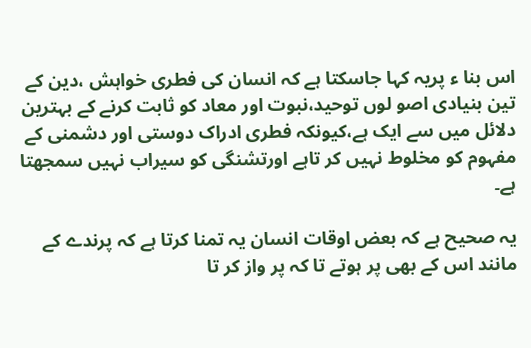اس بنا ء پریہ کہا جاسکتا ہے کہ انسان کی فطری خواہش ،دین کے تین بنیادی اصو لوں توحید،نبوت اور معاد کو ثابت کرنے کے بہترین دلائل میں سے ایک ہے،کیونکہ فطری ادراک دوستی اور دشمنی کے مفہوم کو مخلوط نہیں کر تاہے اورتشنگی کو سیراب نہیں سمجھتا ہے۔

یہ صحیح ہے کہ بعض اوقات انسان یہ تمنا کرتا ہے کہ پرندے کے مانند اس کے بھی پر ہوتے تا کہ پر واز کر تا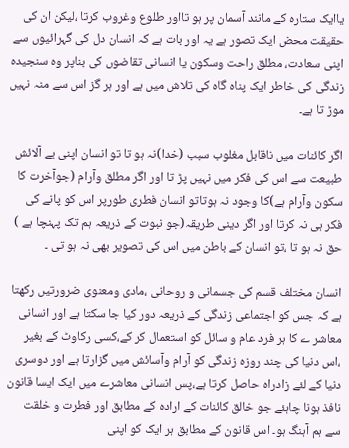یاایک ستارہ کے مانند آسمان پر ہو تااور طلوع وغروب کرتا ،لیکن ان کی حقیقت محض ایک تصور ہے یہ اور بات ہے کہ انسان دل کی گہرائیوں سے اپنی سعادت، مطلق راحت وسکون یا انسانی تقاضوں کی بناپر وہ سنجیدہ زندگی کی خاطر ایک پناہ گاہ کی تلاش میں ہے اور ہر گز اس سے منہ نہیں موڑ تا ہے۔

اگر کائنات میں ناقابل مغلوب سبب (خدا)نہ ہو تا تو انسان اپنی بے آلائش طبیعت سے اس کی فکر میں نہیں پڑ تا اور اگر مطلق وآرام (جوآخرت کا سکون وآرام ہے)کا وجود نہ ہوتاتو انسان فطری طورپر اس کو پانے کی فکر ہی نہ کرتا اور اگر دینی طریقہ(جو نبوت کے ذریعہ ہم تک پہنچا ہے ) حق نہ ہو تا ،تو انسان کے باطن میں اس کی تصویر بھی نہ ہو تی ۔

انسان مختلف قسم کی جسمانی و روحانی ،مادی ومعنوی ضرورتیں رکھتا ہے کہ جس کو اجتماعی زندگی کے ذریعہ دور کیا جا سکتا ہے اور انسانی معاشر ے کا ہر فرد عام و سائل کو استعمال کر کے،کسی رکاوٹ کے بغیر ،اس دنیا کی چند روزہ زندگی کو آرام وآسائش میں گزارتا ہے اور دوسری دنیا کے لئے زادراہ حاصل کرتا ہے،پس انسانی معاشرے میں ایک ایسا قانون نافذ ہونا چاہئے جو خالق کائنات کے ارادہ کے مطابق اور فطرت و خلقت سے ہم آہنگ ہو۔ اس قانون کے مطابق ہر ایک کو اپنی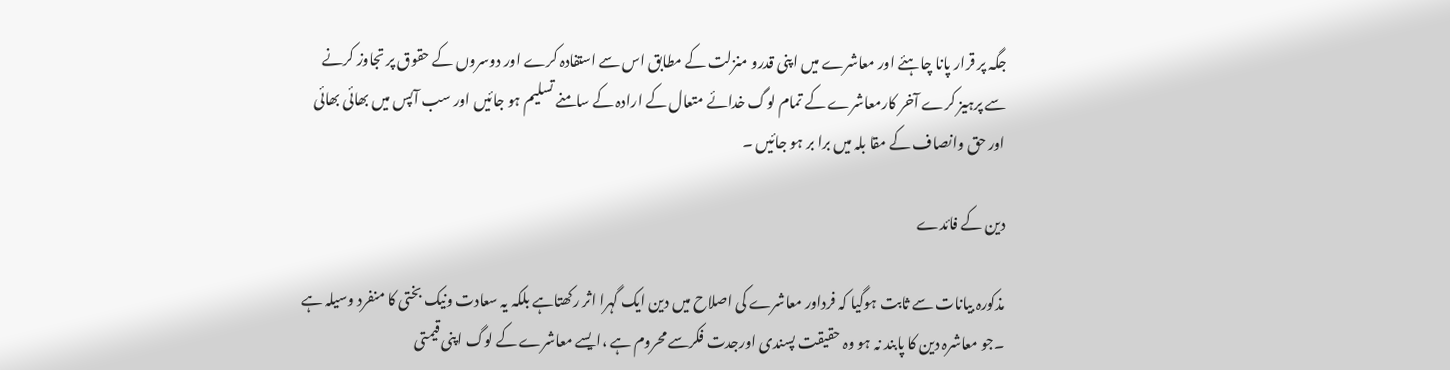جگہ پر قرار پانا چاہئے اور معاشرے میں اپنی قدرو منزلت کے مطابق اس سے استفادہ کرے اور دوسروں کے حقوق پر تجاوز کرنے سے پرہیز کرے آخر کارمعاشرے کے تمام لوگ خدائے متعال کے ارادہ کے سامنے تسلیم ہو جائیں اور سب آپس میں بھائی بھائی اور حق وانصاف کے مقا بلہ میں برا بر ہو جائیں ۔

دین کے فائدے

مذکورہ بیانات سے ثابت ہوگیا کہ فرداور معاشرے کی اصلاح میں دین ایک گہرا اثر رکھتاہے بلکہ یہ سعادت ونیک بختی کا منفرد وسیلہ ہے ۔جو معاشرہ دین کا پابند نہ ہو وہ حقیقت پسندی اورجدت فکرسے محروم ہے ،ایسے معاشرے کے لوگ اپنی قیمتی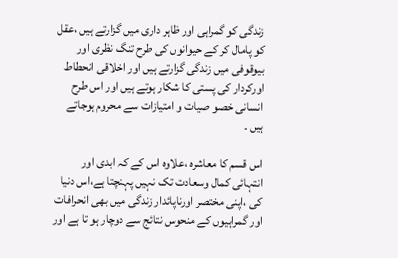زندگی کو گمراہی اور ظاہر داری میں گزارتے ہیں ،عقل کو پامال کر کے حیوانوں کی طرح تنگ نظری اور بیوقوفی میں زندگی گزارتے ہیں اور اخلاقی انحطاط اورکردار کی پستی کا شکار ہوتے ہیں اور اس طرح انسانی خصو صیات و امتیازات سے محروم ہوجاتے ہیں ۔

اس قسم کا معاشرہ ،علاوہ اس کے کہ ابدی اور انتہائی کمال وسعادت تک نہیں پہنچتا ہے،اس دنیا کی ،اپنی مختصر اورناپائدار زندگی میں بھی انحرافات اور گمراہیوں کے منحوس نتائج سے دوچار ہو تا ہے اور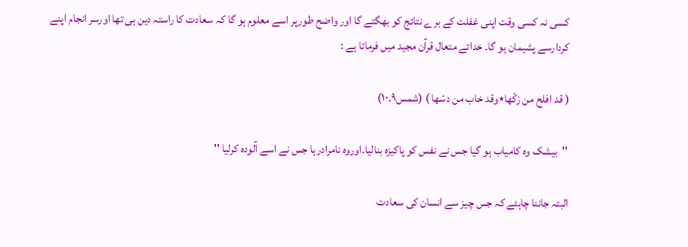کسی نہ کسی وقت اپنی غفلت کے برے نتائج کو بھگتے گا اور واضح طورپر اسے معلوم ہو گا کہ سعادت کا راستہ دین ہی تھا اورسر انجام اپنے کردارسے پشیمان ہو گا۔ خدائے متعال قرآن مجید میں فرماتا ہے :

( قد افلح من زکّها٭وقد خاب من دسّها ) (شمس٩۔١٠)

''بیشک وہ کامیاب ہو گیا جس نے نفس کو پاکیزہ بنالیا.اوروہ نامرادرہا جس نے اسے آلودہ کرلیا ''

البتہ جاننا چاہئے کہ جس چیز سے انسان کی سعادت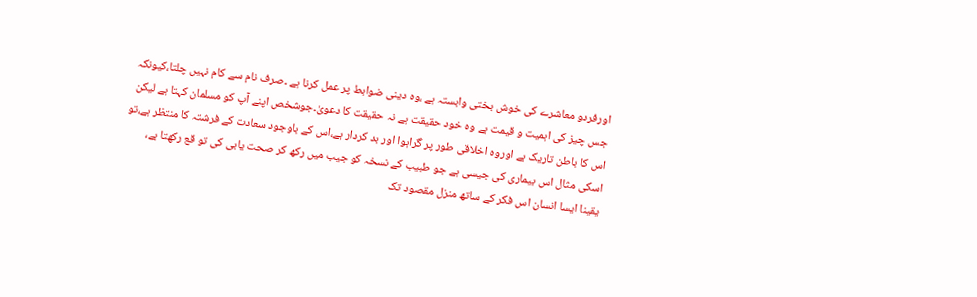اورفردو معاشرے کی خوش بختی وابستہ ہے ،وہ دینی ضوابط پر عمل کرنا ہے ۔صرف نام سے کام نہیں چلتا،کیونکہ جس چیز کی اہمیت و قیمت ہے وہ خود حقیقت ہے نہ حقیقت کا دعویٰ۔جوشخص اپنے آپ کو مسلمان کہتا ہے لیکن اس کا باطن تاریک ہے اوروہ اخلاقی طور پر گراہوا اور بد کردار ہے،اس کے باوجود سعادت کے فرشتہ کا منتظر ہے،تو اسکی مثال اس بیماری کی جیسی ہے جو طبیب کے نسخہ کو جیب میں رکھ کر صحت یابی کی تو قع رکھتا ہے، یقینا ایسا انسان اس فکر کے ساتھ منزل مقصود تک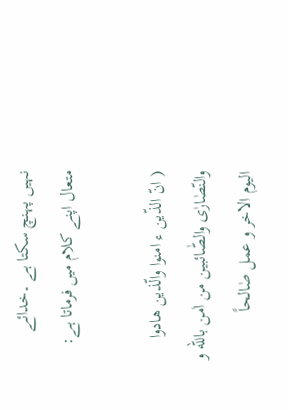نہیں پہنچ سکتا ہے ۔خدائے متعال اپنے کلام میں فرماتا ہے:

( انّ الذّین ء امنوا والّذین هادوا والنّصٰارٰی والصّٰائبین من اٰمن باللّه و الیوم الاخر و عمل صٰالحاً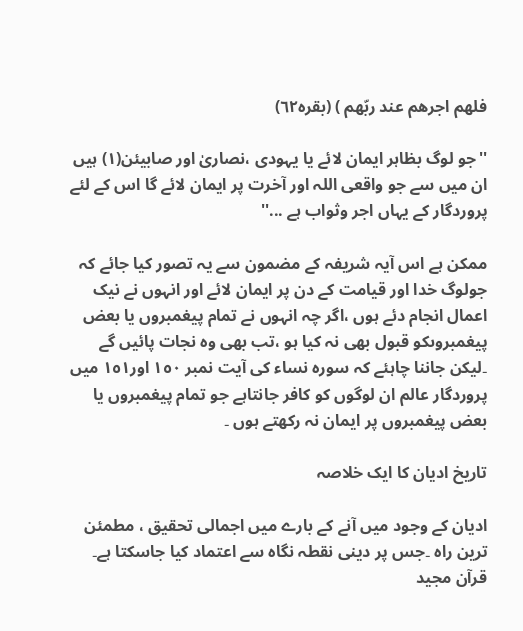فلهم اجرهم عند ربّهم ) (بقرہ٦٢)

''جو لوگ بظاہر ایمان لائے یا یہودی ،نصاریٰ اور صابیئن(۱) ہیں ان میں سے جو واقعی اللہ اور آخرت پر ایمان لائے گا اس کے لئے پروردگار کے یہاں اجر وثواب ہے ...''

ممکن ہے اس آیہ شریفہ کے مضمون سے یہ تصور کیا جائے کہ جولوگ خدا اور قیامت کے دن پر ایمان لائے اور انہوں نے نیک اعمال انجام دئے ہوں ،اگر چہ انہوں نے تمام پیغمبروں یا بعض پیغمبروںکو قبول بھی نہ کیا ہو ،تب بھی وہ نجات پائیں گے ۔لیکن جاننا چاہئے کہ سورہ نساء کی آیت نمبر ١٥٠ اور١٥١ میں پروردگار عالم ان لوگوں کو کافر جانتاہے جو تمام پیغمبروں یا بعض پیغمبروں پر ایمان نہ رکھتے ہوں ۔

تاریخ ادیان کا ایک خلاصہ

ادیان کے وجود میں آنے کے بارے میں اجمالی تحقیق ، مطمئن ترین راہ ۔جس پر دینی نقطہ نگاہ سے اعتماد کیا جاسکتا ہے۔ قرآن مجید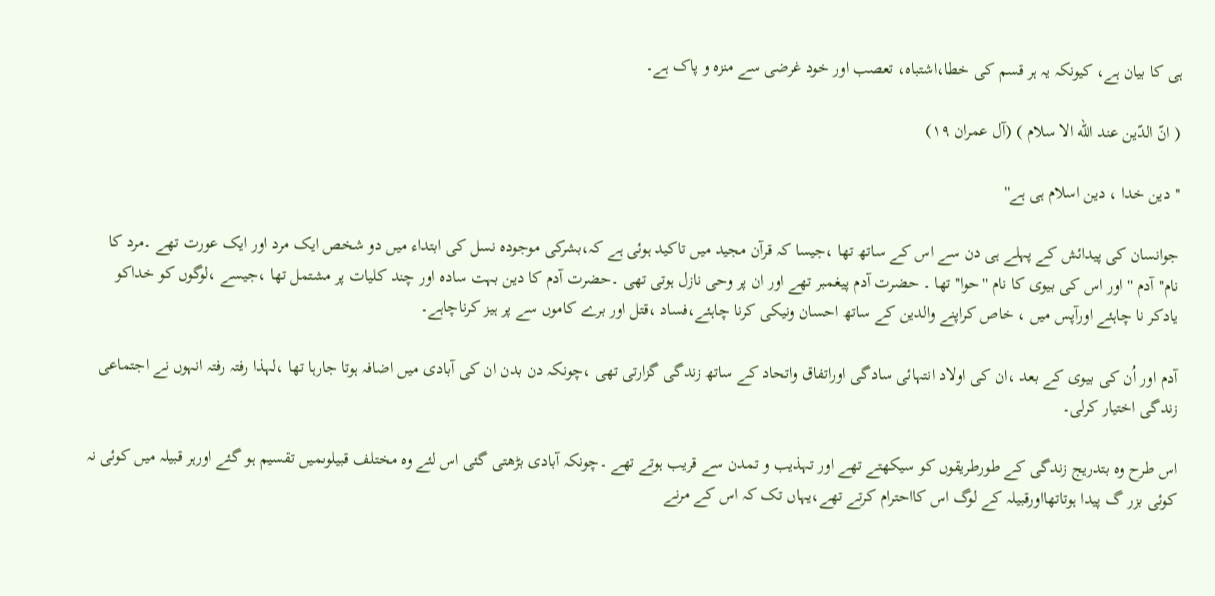ہی کا بیان ہے، کیونکہ یہ ہر قسم کی خطا،اشتباہ، تعصب اور خود غرضی سے منزہ و پاک ہے۔

( انّ الدّین عند اللّه الا سلام ) (آل عمران ١٩)

''دین خدا ، دین اسلام ہی ہے''

جوانسان کی پیدائش کے پہلے ہی دن سے اس کے ساتھ تھا ،جیسا کہ قرآن مجید میں تاکید ہوئی ہے کہ،بشرکی موجودہ نسل کی ابتداء میں دو شخص ایک مرد اور ایک عورت تھے ۔مرد کا نام''آدم '' اور اس کی بیوی کا نام ''حوا''تھا ۔ حضرت آدم پیغمبر تھے اور ان پر وحی نازل ہوتی تھی ۔حضرت آدم کا دین بہت سادہ اور چند کلیات پر مشتمل تھا ،جیسے ،لوگوں کو خداکو یادکر نا چاہئے اورآپس میں ، خاص کراپنے والدین کے ساتھ احسان ونیکی کرنا چاہئے،فساد ،قتل اور برے کاموں سے پر ہیز کرناچاہے۔

آدم اور اُن کی بیوی کے بعد ،ان کی اولاد انتہائی سادگی اوراتفاق واتحاد کے ساتھ زندگی گزارتی تھی ،چونکہ دن بدن ان کی آبادی میں اضافہ ہوتا جارہا تھا ،لہذا رفتہ رفتہ انہوں نے اجتماعی زندگی اختیار کرلی۔

اس طرح وہ بتدریج زندگی کے طورطریقوں کو سیکھتے تھے اور تہذیب و تمدن سے قریب ہوتے تھے ۔چونکہ آبادی بڑھتی گئی اس لئے وہ مختلف قبیلوںمیں تقسیم ہو گئے اورہر قبیلہ میں کوئی نہ کوئی بزر گ پیدا ہوتاتھااورقبیلہ کے لوگ اس کااحترام کرتے تھے،یہاں تک کہ اس کے مرنے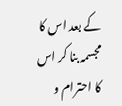کے بعد اس کا مجسمہ بنا کر اس کا احترام و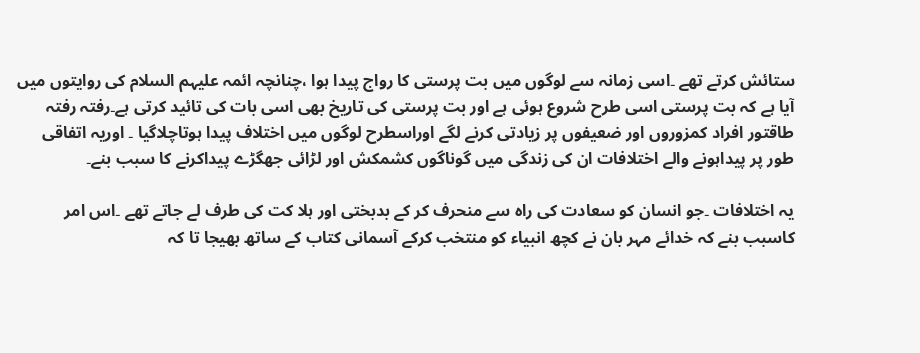ستائش کرتے تھے ۔اسی زمانہ سے لوگوں میں بت پرستی کا رواج پیدا ہوا ،چنانچہ ائمہ علیہم السلام کی روایتوں میں آیا ہے کہ بت پرستی اسی طرح شروع ہوئی ہے اور بت پرستی کی تاریخ بھی اسی بات کی تائید کرتی ہے۔رفتہ رفتہ طاقتور افراد کمزوروں اور ضعیفوں پر زیادتی کرنے لگے اوراسطرح لوگوں میں اختلاف پیدا ہوتاچلاگیا ۔ اوریہ اتفاقی طور پر پیداہونے والے اختلافات ان کی زندگی میں گوناگوں کشمکش اور لڑائی جھگڑے پیداکرنے کا سبب بنے۔

یہ اختلافات ۔جو انسان کو سعادت کی راہ سے منحرف کر کے بدبختی اور ہلا کت کی طرف لے جاتے تھے ۔اس امر کاسبب بنے کہ خدائے مہر بان نے کچھ انبیاء کو منتخب کرکے آسمانی کتاب کے ساتھ بھیجا تا کہ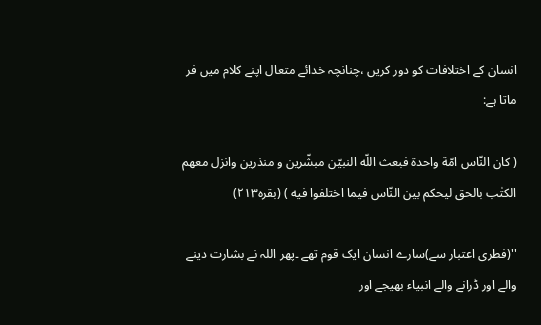انسان کے اختلافات کو دور کریں ،چنانچہ خدائے متعال اپنے کلام میں فر ماتا ہے:

( کان النّاس امّة واحدة فبعث اللّه النبیّن مبشّرین و منذرین وانزل معهم الکتٰب بالحق لیحکم بین النّاس فیما اختلفوا فیه ) (بقرہ٢١٣)

''(فطری اعتبار سے)سارے انسان ایک قوم تھے ۔پھر اللہ نے بشارت دینے والے اور ڈرانے والے انبیاء بھیجے اور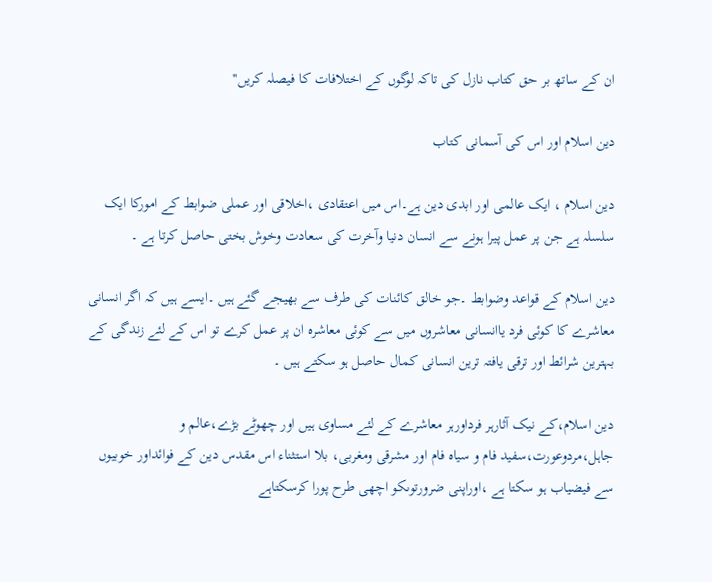ان کے ساتھ بر حق کتاب نازل کی تاکہ لوگوں کے اختلافات کا فیصلہ کریں''

دین اسلام اور اس کی آسمانی کتاب

دین اسلام ، ایک عالمی اور ابدی دین ہے۔اس میں اعتقادی ،اخلاقی اور عملی ضوابط کے امورکا ایک سلسلہ ہے جن پر عمل پیرا ہونے سے انسان دنیا وآخرت کی سعادت وخوش بختی حاصل کرتا ہے ۔

دین اسلام کے قواعد وضوابط ۔جو خالق کائنات کی طرف سے بھیجے گئے ہیں ۔ایسے ہیں کہ اگر انسانی معاشرے کا کوئی فرد یاانسانی معاشروں میں سے کوئی معاشرہ ان پر عمل کرے تو اس کے لئے زندگی کے بہترین شرائط اور ترقی یافتہ ترین انسانی کمال حاصل ہو سکتے ہیں ۔

دین اسلام،کے نیک آثارہر فرداورہر معاشرے کے لئے مساوی ہیں اور چھوٹے بڑے،عالم و جاہل،مردوعورت،سفید فام و سیاہ فام اور مشرقی ومغربی، بلا استثناء اس مقدس دین کے فوائداور خوبیوں سے فیضیاب ہو سکتا ہے ،اوراپنی ضرورتوںکو اچھی طرح پورا کرسکتاہے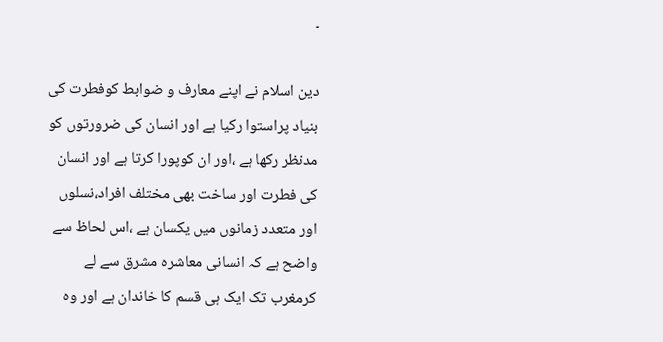۔

دین اسلام نے اپنے معارف و ضوابط کوفطرت کی بنیاد پراستوا رکیا ہے اور انسان کی ضرورتوں کو مدنظر رکھا ہے ،اور ان کوپورا کرتا ہے اور انسان کی فطرت اور ساخت بھی مختلف افراد،نسلوں اور متعدد زمانوں میں یکسان ہے ،اس لحاظ سے واضح ہے کہ انسانی معاشرہ مشرق سے لے کرمغرب تک ایک ہی قسم کا خاندان ہے اور وہ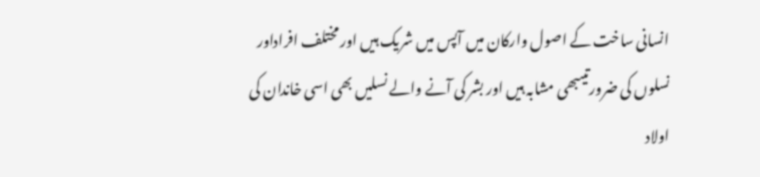انسانی ساخت کے اصول وارکان میں آپس میں شریک ہیں اور مختلف افراداور نسلوں کی ضرورتیںبھی مشابہ ہیں اور بشر کی آنے والے نسلیں بھی اسی خاندان کی اولاد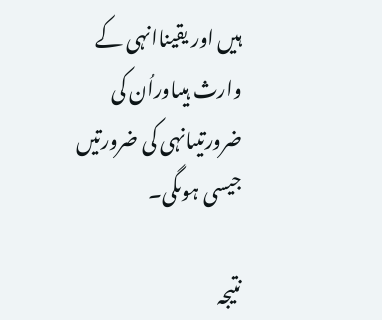ہیں اور یقیناانہی کے وارث ہیںاوراُن کی ضرورتیںانہی کی ضرورتیں جیسی ہوںگی۔

نتیجہ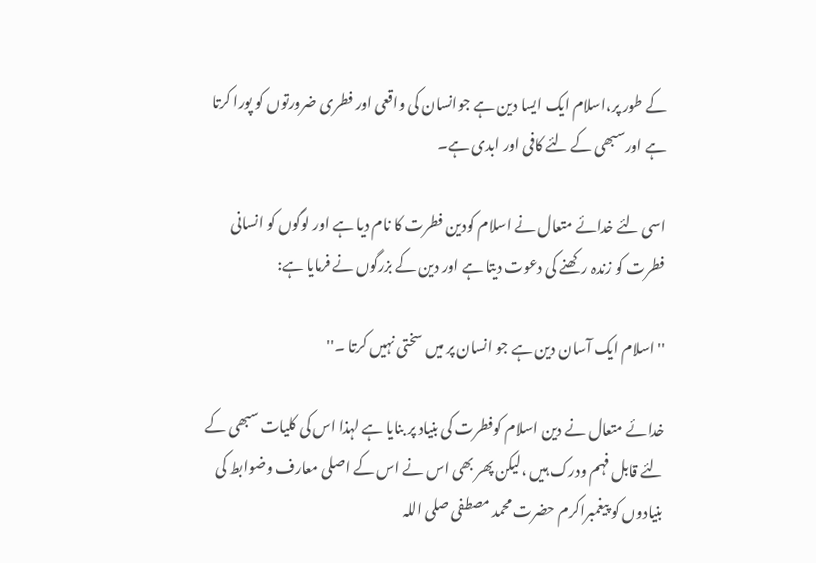کے طور پر،اسلام ایک ایسا دین ہے جوانسان کی واقعی اور فطری ضرورتوں کو پورا کرتا ہے اورسبھی کے لئے کافی اور ابدی ہے۔

اسی لئے خدائے متعال نے اسلام کودین فطرت کا نام دیا ہے اور لوگوں کو انسانی فطرت کو زندہ رکھنے کی دعوت دیتا ہے اور دین کے بزرگوں نے فرمایا ہے:

''اسلام ایک آسان دین ہے جو انسان پر میں سختی نہیں کرتا ۔''

خدائے متعال نے دین اسلام کوفطرت کی بنیاد پر بنایا ہے لہذا اس کی کلیات سبھی کے لئے قابل فہم ودرک ہیں ،لیکن پھر بھی اس نے اس کے اصلی معارف وضوابط کی بنیادوں کو پیغمبراکرم حضرت محمد مصطفی صلی اللہ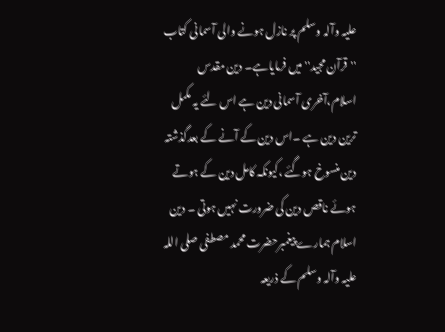علیہ وآلہ وسلم پر نازل ہونے والی آسمانی کتاب ''قرآن مجید'' میں فرمایاہے۔ دین مقدس اسلام،آخری آسمانی دین ہے اس لئے یہ مکمل ترین دین ہے ۔اس دین کے آنے کے بعدگذشتہ دین منسوخ ہوگئے ،کیونکہ کامل دین کے ہوتے ہوئے ناقص دین کی ضرورت نہیں ہوتی ۔ دین اسلام ہمارے پیغمبرحضرت محمد مصطفی صلی اللہ علیہ وآلہ وسلم کے ذریعہ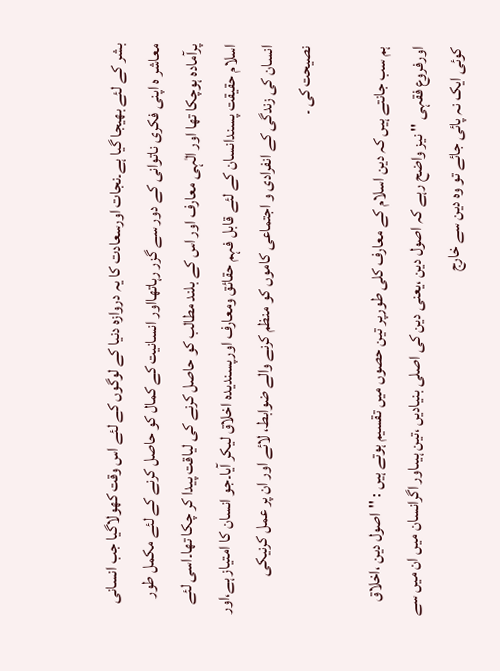بشر کے لئے بھیجا گیا ہے۔نجات اورسعادت کا یہ دروازہ دنیا کے لوگوں کے لئے اس وقت کھولاگیا جب انسانی معاشر ہ اپنی فکری ناتوانی کے دور سے گزر رہاتھااور انسانیت کے کمال کو حاصل کرنے کے لئے مکمل طور پرآمادہ ہوچکا تھا اور الٰہی معارف اور اس کے بلند مطالب کو حاصل کرنے کی لیاقت پیدا کر چکا تھا۔اسی لئے اسلام حقیقت پسندانسان کے لئے قابل فہم حقائق ومعارف اورپسندیدہ اخلاق لیکر آیا۔جو انسان کا امتیاز ہے،اور انسان کی زندگی کے انفرادی و اجتماعی کاموں کو منظم کرنے والے ضوابط، لائے اور ان پر عمل کرنیکی نصیحت کی ۔

ہم سب جانتے ہیں کہ دین اسلام کے معارف کلی طورپر تین حصوں میں تقسیم ہوتے ہیں : ''اصول دین ،اخلاق اورفروع فقہی '' نیز واضح رہے کہ اصول دین ،یعنی دین کی اصلی بنیادیں ،تین ہیںاور اگرانسان میں ان میں سے کوئی ایک نہ پائی جائے تو وہ دین سے خارج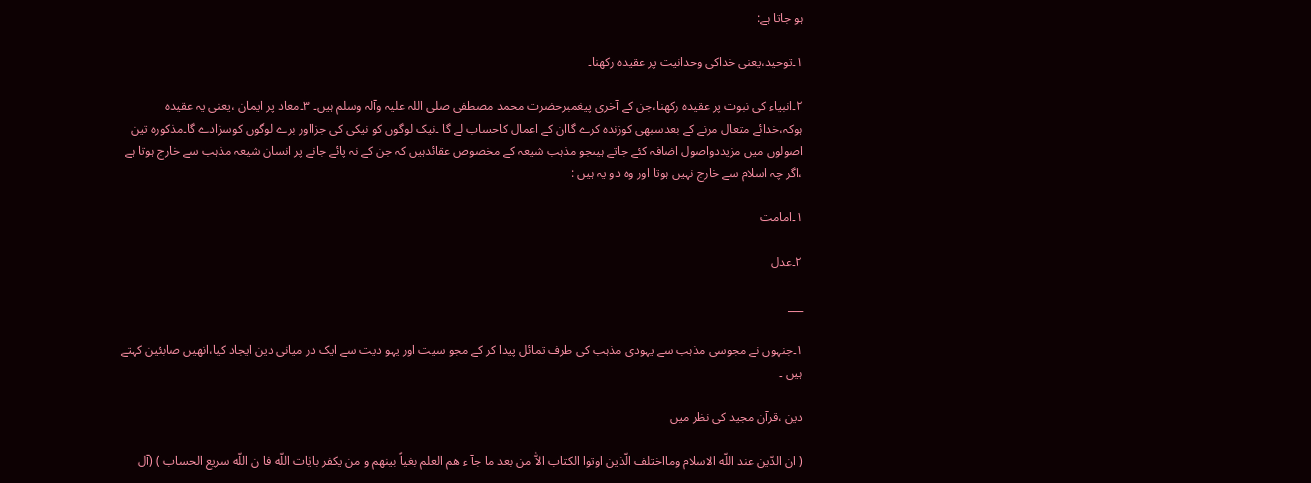ہو جاتا ہے:

١۔توحید،یعنی خداکی وحدانیت پر عقیدہ رکھنا۔

٢۔انبیاء کی نبوت پر عقیدہ رکھنا،جن کے آخری پیغمبرحضرت محمد مصطفی صلی اللہ علیہ وآلہ وسلم ہیں۔ ٣۔معاد پر ایمان ،یعنی یہ عقیدہ ہوکہ،خدائے متعال مرنے کے بعدسبھی کوزندہ کرے گاان کے اعمال کاحساب لے گا ۔نیک لوگوں کو نیکی کی جزااور برے لوگوں کوسزادے گا۔مذکورہ تین اصولوں میں مزیددواصول اضافہ کئے جاتے ہیںجو مذہب شیعہ کے مخصوص عقائدہیں کہ جن کے نہ پائے جانے پر انسان شیعہ مذہب سے خارج ہوتا ہے ،اگر چہ اسلام سے خارج نہیں ہوتا اور وہ دو یہ ہیں :

١۔امامت

٢۔عدل

___

١۔جنہوں نے مجوسی مذہب سے یہودی مذہب کی طرف تمائل پیدا کر کے مجو سیت اور یہو دیت سے ایک در میانی دین ایجاد کیا،انھیں صابئین کہتے ہیں ۔

دین ،قرآن مجید کی نظر میں

( ان الدّین عند اللّه الاسلام ومااختلف الّذین اوتوا الکتاب الاّٰ من بعد ما جآ ء هم العلم بغیاً بینهم و من یکفر بایٰات اللّه فا ن اللّه سریع الحساب ) (آل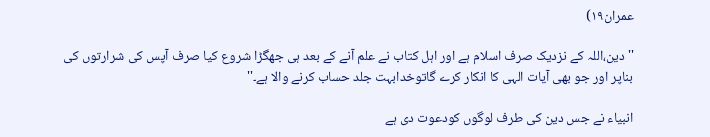عمران١٩)

''دین،اللہ کے نزدیک صرف اسلام ہے اور اہل کتاب نے علم آنے کے بعد ہی جھگڑا شروع کیا صرف آپس کی شرارتوں کی بناپر اور جو بھی آیات الہی کا انکار کرے گاتوخدابہت جلد حساب کرنے والا ہے۔''

انبیاء نے جس دین کی طرف لوگوں کودعوت دی ہے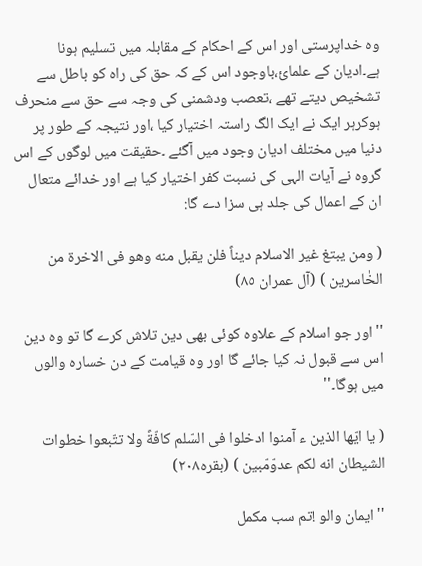وہ خداپرستی اور اس کے احکام کے مقابلہ میں تسلیم ہونا ہے۔ادیان کے علمائ،باوجود اس کے کہ حق کی راہ کو باطل سے تشخیص دیتے تھے ،تعصب ودشمنی کی وجہ سے حق سے منحرف ہوکرہر ایک نے ایک الگ راستہ اختیار کیا ،اور نتیجہ کے طور پر دنیا میں مختلف ادیان وجود میں آگئے ۔حقیقت میں لوگوں کے اس گروہ نے آیات الہی کی نسبت کفر اختیار کیا ہے اور خدائے متعال ان کے اعمال کی جلد ہی سزا دے گا:

( ومن یبتغ غیر الاسلام دیناً فلن یقبل منه وهو فی الاخرة من الخٰاسرین ) (آل عمران ٨٥)

''اور جو اسلام کے علاوہ کوئی بھی دین تلاش کرے گا تو وہ دین اس سے قبول نہ کیا جائے گا اور وہ قیامت کے دن خسارہ والوں میں ہوگا۔''

( یا ایّها الذین ء آمنوا ادخلوا فی السّلم کافّةً ولا تتّبعوا خطوات الشیطان انه لکم عدوّمّبین ) (بقرہ٢٠٨)

''ایمان والو !تم سب مکمل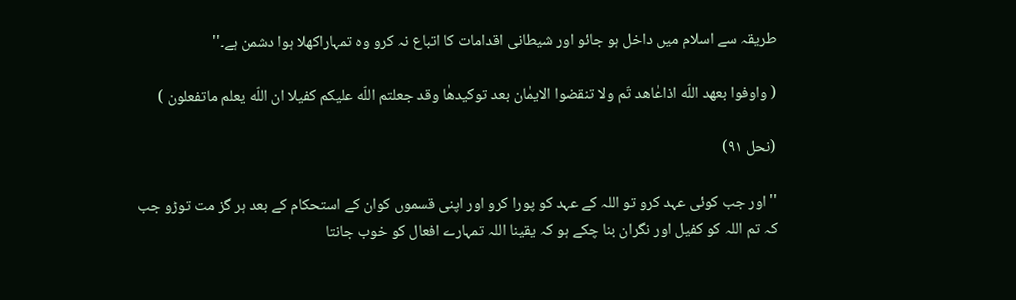طریقہ سے اسلام میں داخل ہو جائو اور شیطانی اقدامات کا اتباع نہ کرو وہ تمہاراکھلا ہوا دشمن ہے۔''

( واوفوا بعهد اللّه اذاعٰاهد تّم ولا تنقضوا الایمٰان بعد توکیدهٰا وقد جعلتم اللّه علیکم کفیلا ان اللّه یعلم ماتفعلون )

(نحل ٩١)

'' اور جب کوئی عہد کرو تو اللہ کے عہد کو پورا کرو اور اپنی قسموں کوان کے استحکام کے بعد ہر گز مت توڑو جب کہ تم اللہ کو کفیل اور نگران بنا چکے ہو کہ یقینا اللہ تمہارے افعال کو خوب جانتا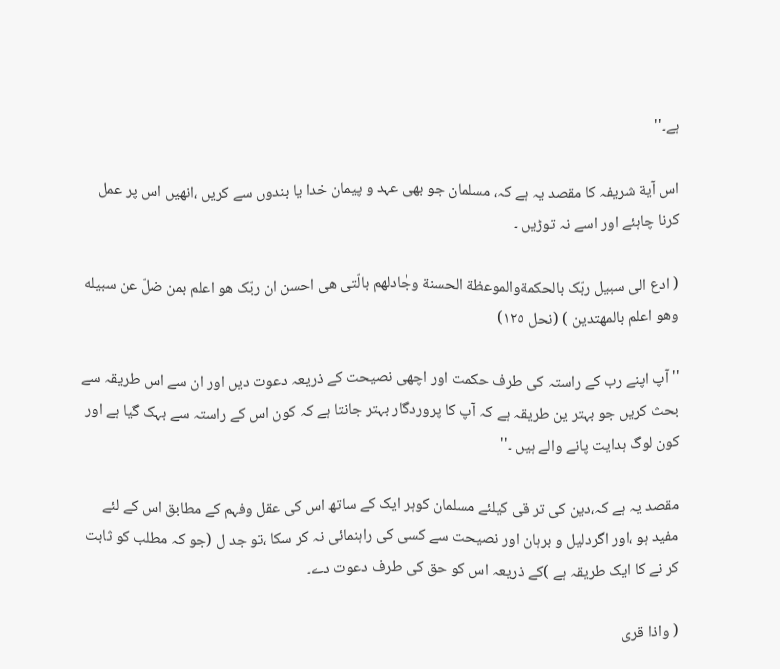ہے۔''

اس آیة شریفہ کا مقصد یہ ہے کہ، مسلمان جو بھی عہد و پیمان خدا یا بندوں سے کریں ،انھیں اس پر عمل کرنا چاہئے اور اسے نہ توڑیں ۔

( ادع الی سبیل ربّک بالحکمةوالموعظة الحسنة وجٰادلهم بالّتی هی احسن ان ربّک هو اعلم بمن ضلّ عن سبیله وهو اعلم بالمهتدین ) (نحل ١٢٥)

''آپ اپنے رب کے راستہ کی طرف حکمت اور اچھی نصیحت کے ذریعہ دعوت دیں اور ان سے اس طریقہ سے بحث کریں جو بہتر ین طریقہ ہے کہ آپ کا پروردگار بہتر جانتا ہے کہ کون اس کے راستہ سے بہک گیا ہے اور کون لوگ ہدایت پانے والے ہیں ۔''

مقصد یہ ہے کہ،دین کی تر قی کیلئے مسلمان کوہر ایک کے ساتھ اس کی عقل وفہم کے مطابق اس کے لئے مفید ہو ،اور اگردلیل و برہان اور نصیحت سے کسی کی راہنمائی نہ کر سکا ،تو جد ل (جو کہ مطلب کو ثابت کر نے کا ایک طریقہ ہے )کے ذریعہ اس کو حق کی طرف دعوت دے۔

( واذا قری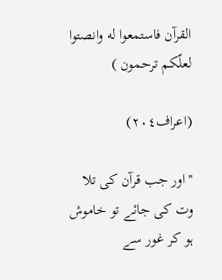القرآن فاستمعوا له وانصتوا لعلّکم ترحمون )

(اعراف٢٠٤)

''اور جب قرآن کی تلا وت کی جائے تو خاموش ہو کر غور سے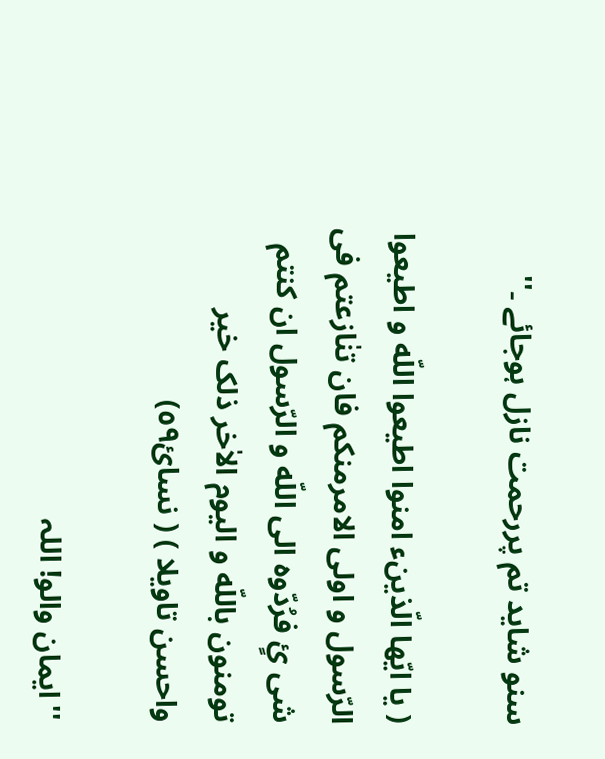سنو شاید تم پررحمت نازل ہوجائے ۔''

( یا ایّها الّذینء امنوا اطیعوا اللّه و اطیعوا الرّسول و اولی الامرمنکم فان تنٰازعتم فی شی ئٍ فرُدّوه الی اللّه و الرّسول ان کنتم تومنون باللّه و الیوم الاٰخر ذلک خیر واحسن تاویلا ) ( نسائ٥٩)

''ایمان والو! اللہ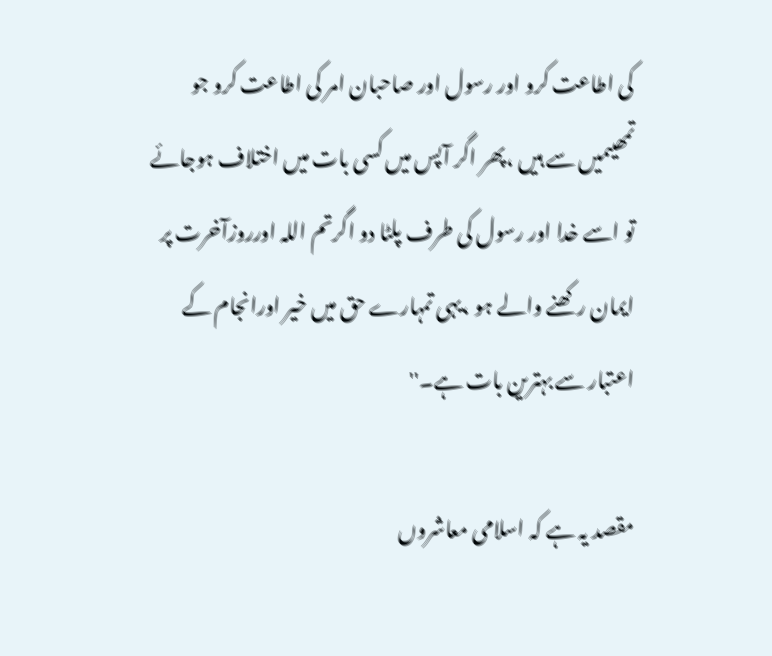کی اطاعت کرو اور رسول اور صاحبان امر کی اطاعت کرو جو تمھیںمیں سے ہیں ،پھر اگر آپس میں کسی بات میں اختلاف ہوجائے تو اسے خدا اور رسول کی طرف پلٹا دو اگرتم اللہ اورروزآخرت پر ایمان رکھنے والے ہو ،یہی تمہارے حق میں خیر اورانجام کے اعتبار سے بہترین بات ہے۔''

مقصد یہ ہے کہ اسلامی معاشروں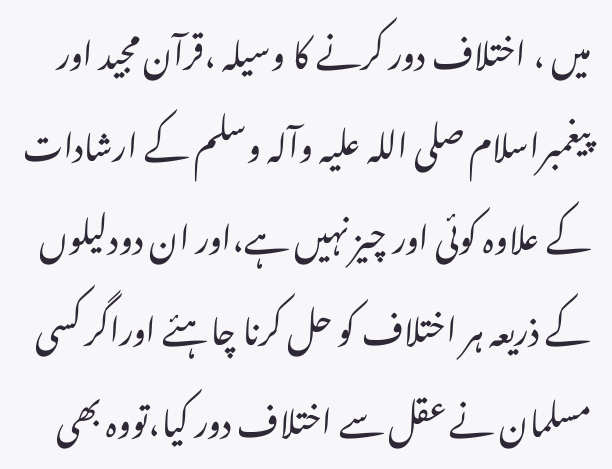میں ، اختلاف دور کرنے کا وسیلہ ،قرآن مجید اور پیغمبراسلام صلی اللہ علیہ وآلہ وسلم کے ارشادات کے علاوہ کوئی اور چیز نہیں ہے،اور ان دودلیلوں کے ذریعہ ہر اختلاف کو حل کرنا چاہئے اوراگر کسی مسلمان نے عقل سے اختلاف دور کیا،تووہ بھی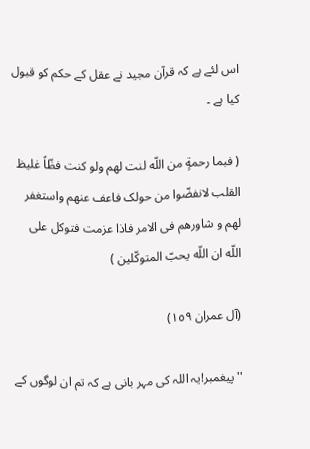اس لئے ہے کہ قرآن مجید نے عقل کے حکم کو قبول کیا ہے ۔

( فبما رحمةٍ من اللّه لنت لهم ولو کنت فظّاً غلیظ القلب لانفضّوا من حولک فاعف عنهم واستغفر لهم و شاورهم فی الامر فاذا عزمت فتوکل علی اللّه ان اللّه یحبّ المتوکّلین )

(آل عمران ١٥٩)

''پیغمبر!یہ اللہ کی مہر بانی ہے کہ تم ان لوگوں کے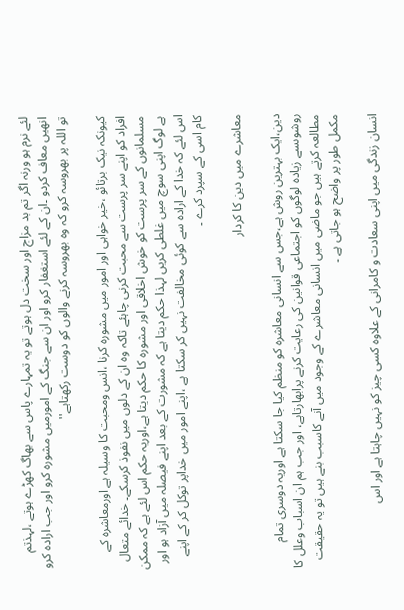لئے نرم ہو ورنہ اگر تم بد مزاج اور سخت دل ہوتے تو یہ تمہارے پاس سے بھاگ کھڑے ہوتے ،لہذتم انھیں معاف کردو ۔ان کے لئے استغفار کرو اور ان سے جنگ کے امورمیں مشورہ کرو اور جب ارادہ کرو تو اللہ پر بھروسہ کرو کہ وہ بھروسہ کرنے والوں کو دوست رکھتاہے''

کیونکہ نیک برتائو ،خیر خواہی اور امور میں مشورہ کرنا ،انس ومحبت کا وسیلہ ہے اورمعاشرہ کے افراد کو اپنے سر پرست سے محبت کرنی چاہئے تاکہ وہ ان کے دلوں میں نفوذ کرسکے۔ خدائے متعال مسلمانوں کے سر پرست کو خوش اخلاقی اور مشورہ کا حکم دیتا ہے،اوریہ حکم اس لئے ہے کہ ممکن ہے لوگ اپنی سوچ میں غلطی کریں لہذا حکم دیتا ہے کہ مشورت کے بعد اپنے فیصلہ میں آزاد ہو اور اس لئے کہ خدا کے ارادہ سے کوئی مخالفت نہیں کر سکتا ہے ،اپنے امور میں خداپر توکل کر کے اپنے کام اسی کے سپرد کرے ۔

معاشرے میں دین کا کردار

دین،ایک بہترین روش ہے،جس سے انسانی معاشرہ کو منظم کیا جا سکتا ہے اوریہ دوسری تمام روشوںسے زیادہ لوگوں کو اجتماعی قوانین کی رعایت کرنے پرابھارتاہے، اور جب ہم ان اسباب وعلل کا مطالعہ کرتے ہیں جو ماضی میں انسانی معاشرے کے وجود میں آنے کاسبب بنے ہیں تو یہ حقیقت مکمل طور پر واضح ہو جاتی ہے ۔

انسان زندگی میں اپنی سعادت و کامرانی کے علاوہ کسی چیز کو نہیں چاہتا ہے اور اس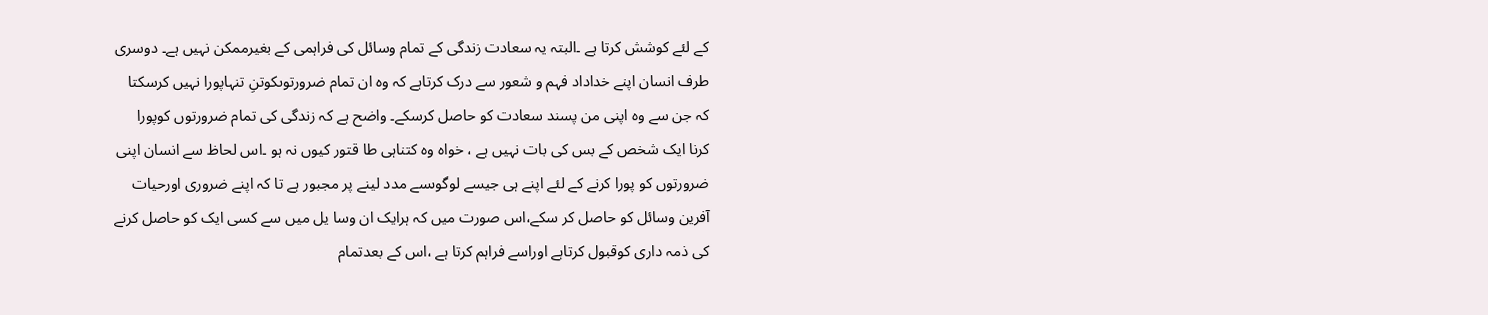کے لئے کوشش کرتا ہے ۔البتہ یہ سعادت زندگی کے تمام وسائل کی فراہمی کے بغیرممکن نہیں ہے۔ دوسری طرف انسان اپنے خداداد فہم و شعور سے درک کرتاہے کہ وہ ان تمام ضرورتوںکوتنِ تنہاپورا نہیں کرسکتا کہ جن سے وہ اپنی من پسند سعادت کو حاصل کرسکے۔ واضح ہے کہ زندگی کی تمام ضرورتوں کوپورا کرنا ایک شخص کے بس کی بات نہیں ہے ، خواہ وہ کتناہی طا قتور کیوں نہ ہو ۔اس لحاظ سے انسان اپنی ضرورتوں کو پورا کرنے کے لئے اپنے ہی جیسے لوگوںسے مدد لینے پر مجبور ہے تا کہ اپنے ضروری اورحیات آفرین وسائل کو حاصل کر سکے،اس صورت میں کہ ہرایک ان وسا یل میں سے کسی ایک کو حاصل کرنے کی ذمہ داری کوقبول کرتاہے اوراسے فراہم کرتا ہے ،اس کے بعدتمام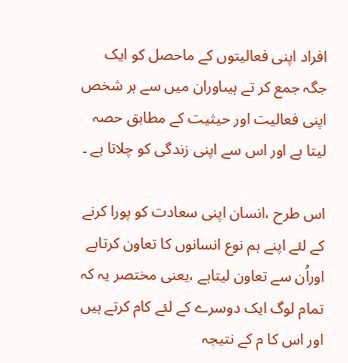افراد اپنی فعالیتوں کے ماحصل کو ایک جگہ جمع کر تے ہیںاوران میں سے ہر شخص اپنی فعالیت اور حیثیت کے مطابق حصہ لیتا ہے اور اس سے اپنی زندگی کو چلاتا ہے ۔

اس طرح ،انسان اپنی سعادت کو پورا کرنے کے لئے اپنے ہم نوع انسانوں کا تعاون کرتاہے اوراُن سے تعاون لیتاہے ،یعنی مختصر یہ کہ تمام لوگ ایک دوسرے کے لئے کام کرتے ہیں اور اس کا م کے نتیجہ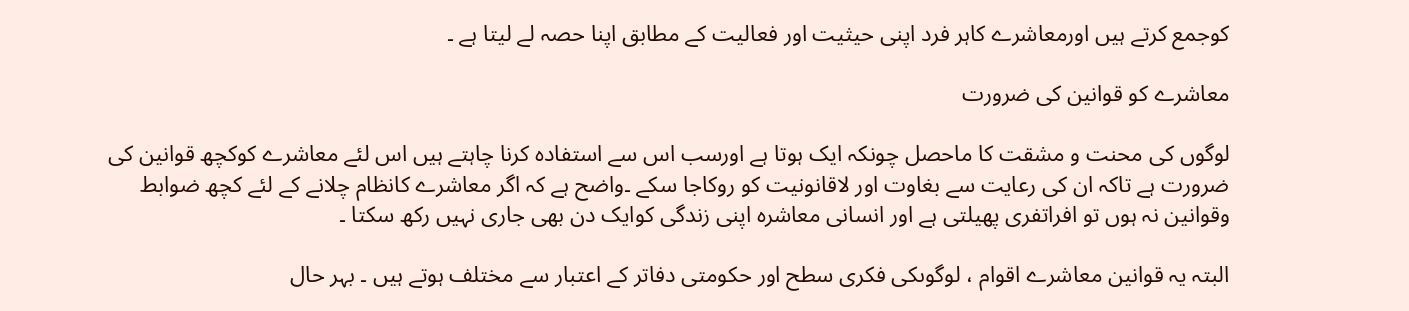کوجمع کرتے ہیں اورمعاشرے کاہر فرد اپنی حیثیت اور فعالیت کے مطابق اپنا حصہ لے لیتا ہے ۔

معاشرے کو قوانین کی ضرورت

لوگوں کی محنت و مشقت کا ماحصل چونکہ ایک ہوتا ہے اورسب اس سے استفادہ کرنا چاہتے ہیں اس لئے معاشرے کوکچھ قوانین کی ضرورت ہے تاکہ ان کی رعایت سے بغاوت اور لاقانونیت کو روکاجا سکے ۔واضح ہے کہ اگر معاشرے کانظام چلانے کے لئے کچھ ضوابط وقوانین نہ ہوں تو افراتفری پھیلتی ہے اور انسانی معاشرہ اپنی زندگی کوایک دن بھی جاری نہیں رکھ سکتا ۔

البتہ یہ قوانین معاشرے اقوام ، لوگوںکی فکری سطح اور حکومتی دفاتر کے اعتبار سے مختلف ہوتے ہیں ۔ بہر حال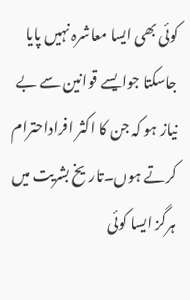کوئی بھی ایسا معاشرہ نہیں پایا جاسکتا جوایسے قوانین سے بے نیاز ہو کہ جن کا اکثر افراداحترام کرتے ہوں۔تاریخ بشریت میں ہرگز ایسا کوئی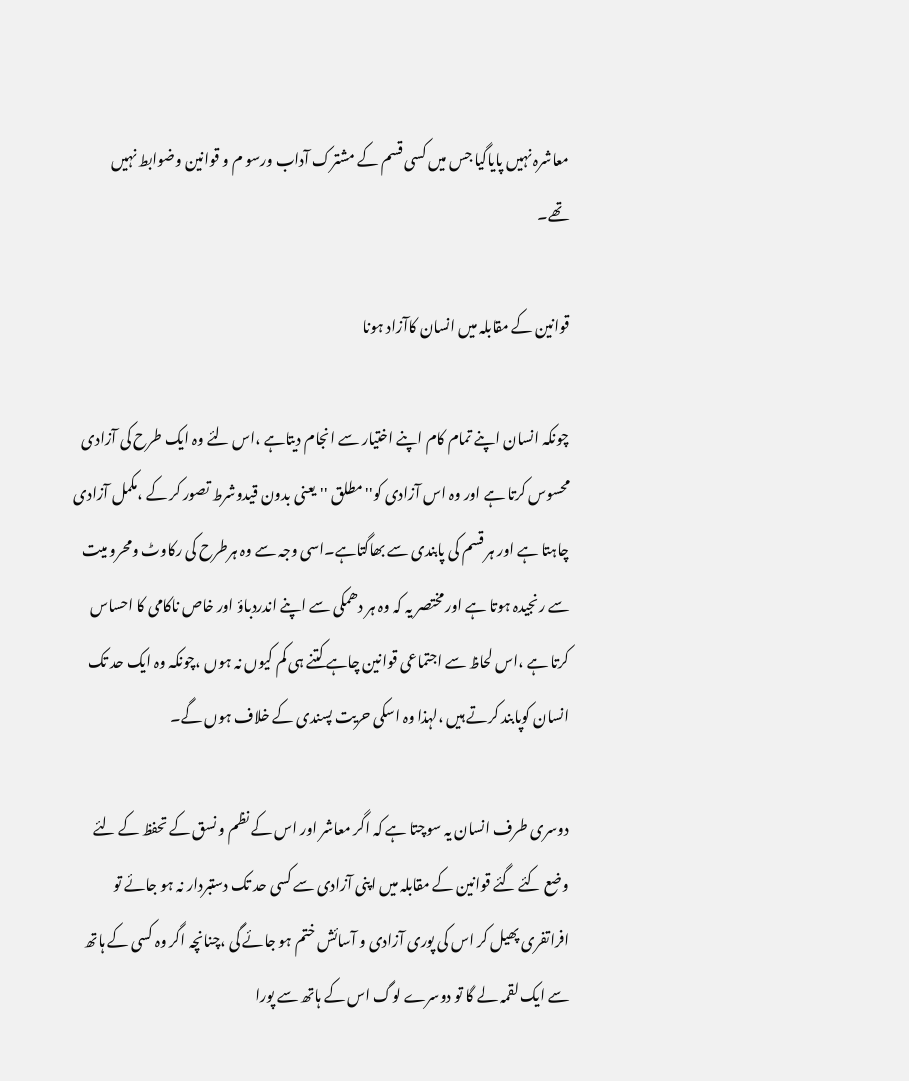معاشرہ نہیں پایاگیا جس میں کسی قسم کے مشترک آداب ورسو م و قوانین وضوابط نہیں تھے۔

قوانین کے مقابلہ میں انسان کاآزاد ہونا

چونکہ انسان اپنے تمام کام اپنے اختیار سے انجام دیتاہے ،اس لئے وہ ایک طرح کی آزادی محسوس کرتا ہے اور وہ اس آزادی کو''مطلق ''یعنی بدون قیدوشرط تصور کر کے ،مکمل آزادی چاہتا ہے اور ہر قسم کی پابندی سے بھاگتاہے۔اسی وجہ سے وہ ہرطرح کی رکاوٹ ومحرو میت سے رنجیدہ ہوتا ہے اور مختصر یہ کہ وہ ہر دھمکی سے اپنے اندردباؤ اور خاص ناکامی کا احساس کرتا ہے ،اس لحاظ سے اجتماعی قوانین چاہے کتنے ہی کم کیوں نہ ہوں ،چونکہ وہ ایک حد تک انسان کوپابند کرتے ہیں ،لہذا وہ اسکی حریت پسندی کے خلاف ہوں گے۔

دوسری طرف انسان یہ سوچتا ہے کہ اگر معاشر اور اس کے نظم و نسق کے تحفظ کے لئے وضع کئے گئے قوانین کے مقابلہ میں اپنی آزادی سے کسی حد تک دستبردار نہ ہو جائے تو افراتفری پھیل کر اس کی پوری آزادی و آسائش ختم ہو جائے گی ،چنانچہ اگر وہ کسی کے ہاتھ سے ایک لقمہ لے گا تو دوسرے لوگ اس کے ہاتھ سے پورا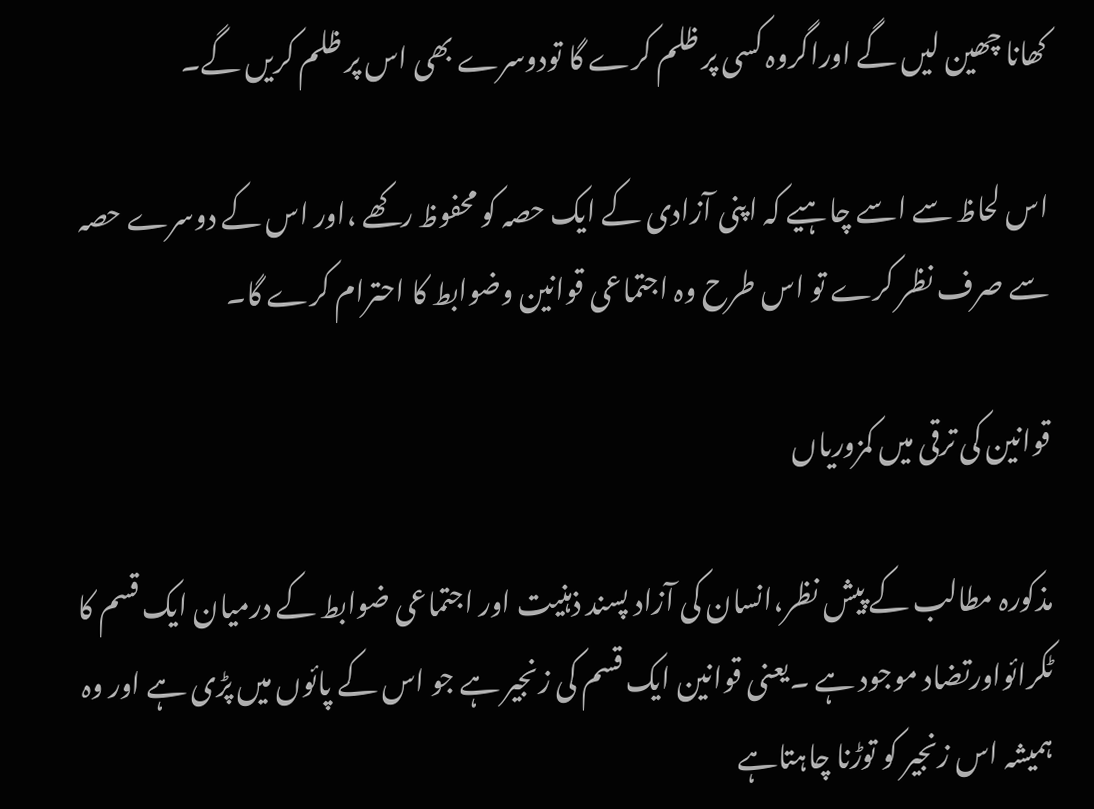کھانا چھین لیں گے اوراگروہ کسی پر ظلم کرے گا تودوسرے بھی اس پر ظلم کریں گے۔

اس لحاظ سے اسے چاہیے کہ اپنی آزادی کے ایک حصہ کو محفوظ رکھے ،اور اس کے دوسرے حصہ سے صرف نظر کرے تو اس طرح وہ اجتماعی قوانین وضوابط کا احترام کرے گا۔

قوانین کی ترقی میں کمزوریاں

مذکورہ مطالب کے پیش نظر،انسان کی آزاد پسند ذہنیت اور اجتماعی ضوابط کے درمیان ایک قسم کا ٹکرائواورتضاد موجود ہے ۔یعنی قوانین ایک قسم کی زنجیر ہے جو اس کے پائوں میں پڑی ہے اور وہ ہمیشہ اس زنجیر کو توڑنا چاہتاہے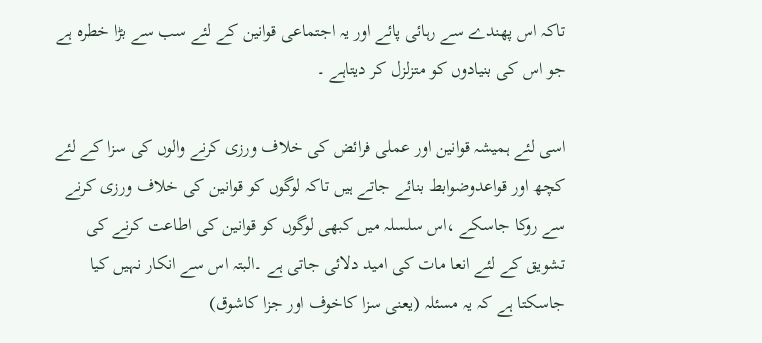تاکہ اس پھندے سے رہائی پائے اور یہ اجتماعی قوانین کے لئے سب سے بڑا خطرہ ہے جو اس کی بنیادوں کو متزلزل کر دیتاہے ۔

اسی لئے ہمیشہ قوانین اور عملی فرائض کی خلاف ورزی کرنے والوں کی سزا کے لئے کچھ اور قواعدوضوابط بنائے جاتے ہیں تاکہ لوگوں کو قوانین کی خلاف ورزی کرنے سے روکا جاسکے ،اس سلسلہ میں کبھی لوگوں کو قوانین کی اطاعت کرنے کی تشویق کے لئے انعا مات کی امید دلائی جاتی ہے ۔البتہ اس سے انکار نہیں کیا جاسکتا ہے کہ یہ مسئلہ (یعنی سزا کاخوف اور جزا کاشوق)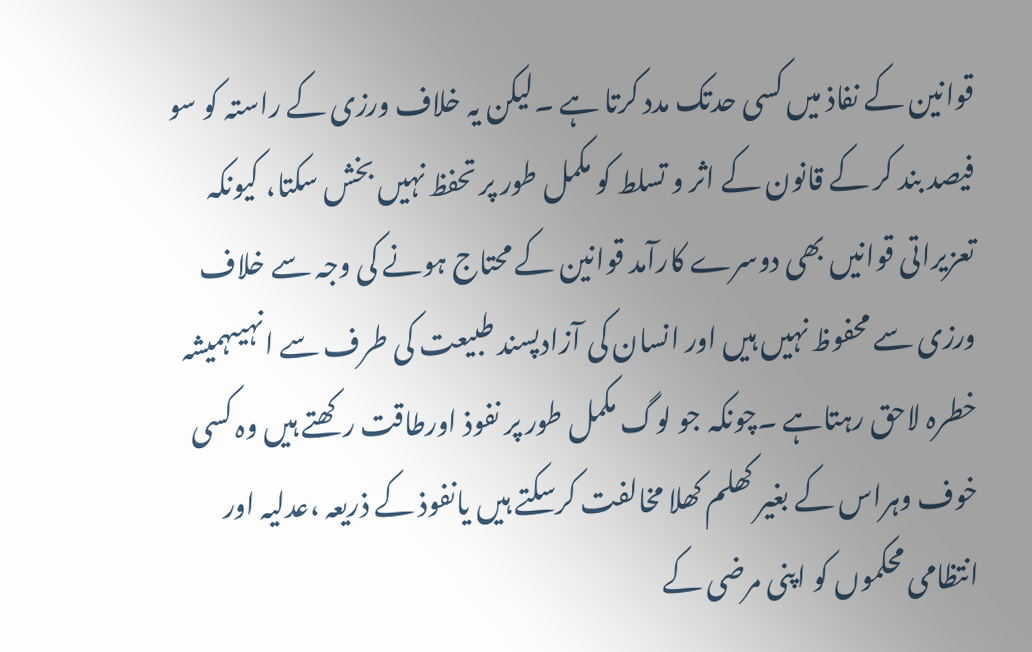قوانین کے نفاذ میں کسی حدتک مدد کرتا ہے ۔لیکن یہ خلاف ورزی کے راستہ کو سو فیصد بند کر کے قانون کے اثر و تسلط کو مکمل طور پر تحفظ نہیں بخش سکتا، کیونکہ تعزیراتی قوانیں بھی دوسرے کارآمد قوانین کے محتاج ہونے کی وجہ سے خلاف ورزی سے محفوظ نہیں ہیں اور انسان کی آزادپسند طبیعت کی طرف سے انہیںہمیشہ خطرہ لاحق رہتاہے ۔چونکہ جو لوگ مکمل طور پر نفوذ اورطاقت رکھتے ہیں وہ کسی خوف وہراس کے بغیر کھلم کھلا مخالفت کرسکتے ہیں یانفوذ کے ذریعہ ،عدلیہ اور انتظامی محکموں کو اپنی مرضی کے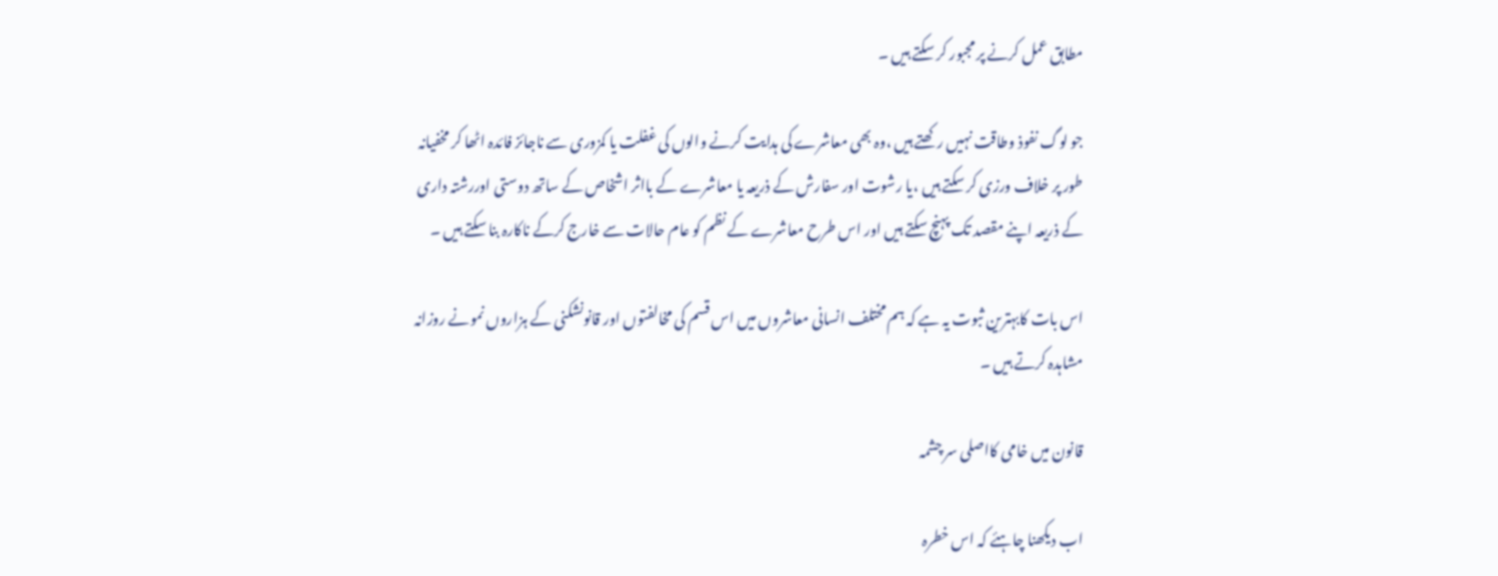مطابق عمل کرنے پر مجبور کر سکتے ہیں ۔

جو لوگ نفوذ وطاقت نہیں رکھتے ہیں ،وہ بھی معاشرے کی ہدایت کرنے والوں کی غفلت یا کمزوری سے ناجائز فائدہ اٹھا کر مخفیانہ طور پر خلاف ورزی کر سکتے ہیں ،یا رشوت اور سفارش کے ذریعہ یا معاشرے کے بااثر اشخاص کے ساتھ دوستی اوررشتہ داری کے ذریعہ اپنے مقصد تک پہنچ سکتے ہیں اور اس طرح معاشرے کے نظم کو عام حالات سے خارج کرکے ناکارہ بنا سکتے ہیں ۔

اس بات کابہترین ثبوت یہ ہے کہ ہم مختلف انسانی معاشروں میں اس قسم کی مخالفتوں اور قانونشکنی کے ہزاروں نمونے روزانہ مشاہدہ کرتے ہیں ۔

قانون میں خامی کااصلی سر چشمہ

اب دیکھنا چاہئے کہ اس خطرہ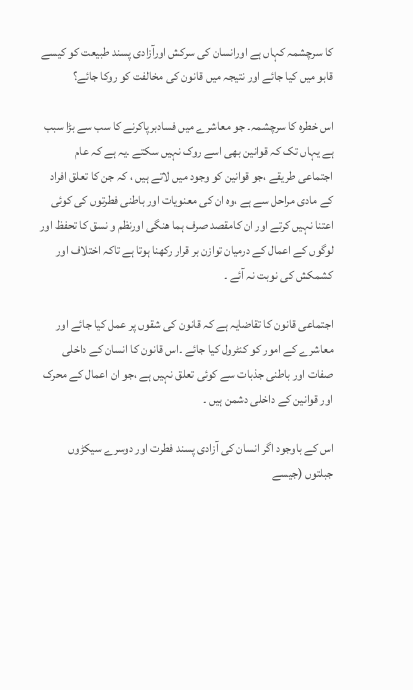کا سرچشمہ کہاں ہے اورانسان کی سرکش اورآزادی پسند طبیعت کو کیسے قابو میں کیا جائے اور نتیجہ میں قانون کی مخالفت کو روکا جائے؟

اس خطرہ کا سرچشمہ۔ جو معاشرے میں فسادبرپاکرنے کا سب سے بڑا سبب ہے یہاں تک کہ قوانین بھی اسے روک نہیں سکتے ۔یہ ہے کہ عام اجتماعی طریقے ،جو قوانین کو وجود میں لاتے ہیں ، کہ جن کا تعلق افراد کے مادی مراحل سے ہے ،وہ ان کی معنویات اور باطنی فطرتوں کی کوئی اعتنا نہیں کرتے اور ان کامقصد صرف ہما ھنگی اورنظم و نسق کا تحفظ اور لوگوں کے اعمال کے درمیان توازن بر قرار رکھنا ہوتا ہے تاکہ اختلاف اور کشمکش کی نوبت نہ آئے ۔

اجتماعی قانون کا تقاضایہ ہے کہ قانون کی شقوں پر عمل کیا جائے اور معاشرے کے امور کو کنٹرول کیا جائے ۔اس قانون کا انسان کے داخلی صفات اور باطنی جذبات سے کوئی تعلق نہیں ہے ،جو ان اعمال کے محرک اور قوانین کے داخلی دشمن ہیں ۔

اس کے باوجود اگر انسان کی آزادی پسند فطرت اور دوسرے سیکڑوں جبلتوں (جیسے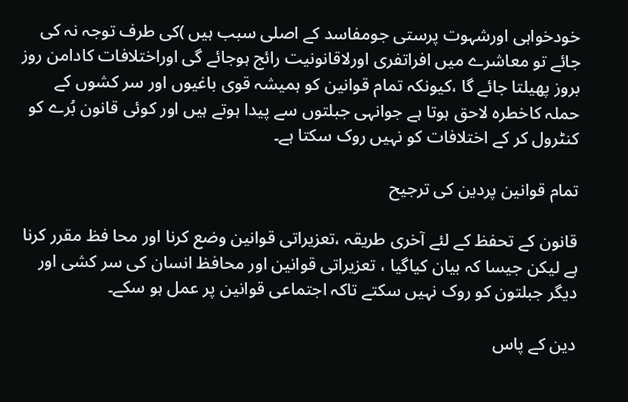خودخواہی اورشہوت پرستی جومفاسد کے اصلی سبب ہیں )کی طرف توجہ نہ کی جائے تو معاشرے میں افراتفری اورلاقانونیت رائج ہوجائے گی اوراختلافات کادامن روز بروز پھیلتا جائے گا ،کیونکہ تمام قوانین کو ہمیشہ قوی باغیوں اور سر کشوں کے حملہ کاخطرہ لاحق ہوتا ہے جوانہی جبلتوں سے پیدا ہوتے ہیں اور کوئی قانون بُرے کو کنٹرول کر کے اختلافات کو نہیں روک سکتا ہے۔

تمام قوانین پردین کی ترجیح

قانون کے تحفظ کے لئے آخری طریقہ ،تعزیراتی قوانین وضع کرنا اور محا فظ مقرر کرنا ہے لیکن جیسا کہ بیان کیاگیا ، تعزیراتی قوانین اور محافظ انسان کی سر کشی اور دیگر جبلتون کو روک نہیں سکتے تاکہ اجتماعی قوانین پر عمل ہو سکے۔

دین کے پاس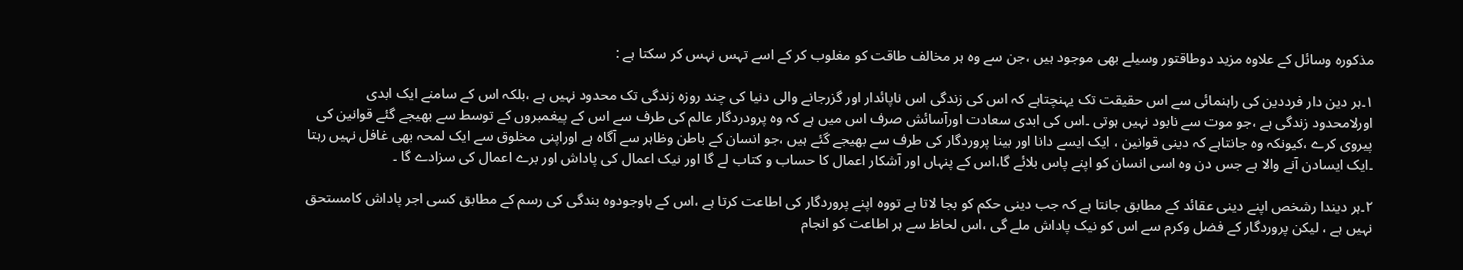مذکورہ وسائل کے علاوہ مزید دوطاقتور وسیلے بھی موجود ہیں ،جن سے وہ ہر مخالف طاقت کو مغلوب کر کے اسے تہس نہس کر سکتا ہے :

١۔ہر دین دار فرددین کی راہنمائی سے اس حقیقت تک یہنچتاہے کہ اس کی زندگی اس ناپائدار اور گزرجانے والی دنیا کی چند روزہ زندگی تک محدود نہیں ہے ،بلکہ اس کے سامنے ایک ابدی اورلامحدود زندگی ہے ،جو موت سے نابود نہیں ہوتی ۔اس کی ابدی سعادت اورآسائش صرف اس میں ہے کہ وہ پرودردگار عالم کی طرف سے اس کے پیغمبروں کے توسط سے بھیجے گئے قوانین کی پیروی کرے ،کیونکہ وہ جانتاہے کہ دینی قوانین ، ایک ایسے دانا اور بینا پروردگار کی طرف سے بھیجے گئے ہیں ،جو انسان کے باطن وظاہر سے آگاہ ہے اوراپنی مخلوق سے ایک لمحہ بھی غافل نہیں رہتا ۔ایک ایسادن آنے والا ہے جس دن وہ اسی انسان کو اپنے پاس بلائے گا،اس کے پنہاں اور آشکار اعمال کا حساب و کتاب لے گا اور نیک اعمال کی پاداش اور برے اعمال کی سزادے گا ۔

٢۔ہر دیندا رشخص اپنے دینی عقائد کے مطابق جانتا ہے کہ جب دینی حکم کو بجا لاتا ہے تووہ اپنے پروردگار کی اطاعت کرتا ہے ،اس کے باوجودوہ بندگی کی رسم کے مطابق کسی اجر پاداش کامستحق نہیں ہے ، لیکن پروردگار کے فضل وکرم سے اس کو نیک پاداش ملے گی ،اس لحاظ سے ہر اطاعت کو انجام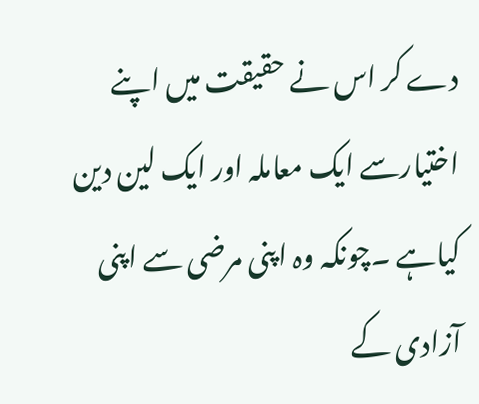دے کر اس نے حقیقت میں اپنے اختیارسے ایک معاملہ اور ایک لین دین کیاہے ۔چونکہ وہ اپنی مرضی سے اپنی آزادی کے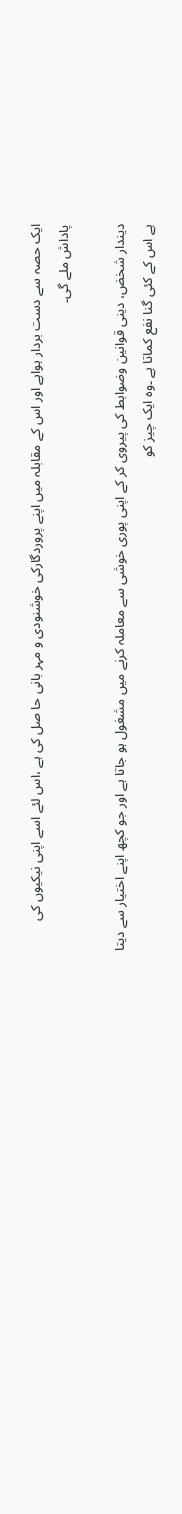ایک حصہ سے دست بردار ہواہے اور اس کے مقابلہ میں اپنے پروردگارکی خوشنودی و مہر بانی حا صل کی ہے ،اس لئے اسے اپنی نیکیوں کی پاداش ملے گی۔

دیندار شخض، دینی قوانین وضوابط کی پیروی کر کے اپنی پوری خوشی سے معاملہ کرنے میں مشغول ہو جاتا ہے اور جو کچھ اپنے اختیار سے دیتا ہے اس کے کئی گنا نفع کماتا ہے ۔وہ ایک چیز کو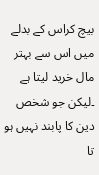بیچ کراس کے بدلے میں اس سے بہتر مال خرید لیتا ہے ۔لیکن جو شخص دین کا پابند نہیں ہو تا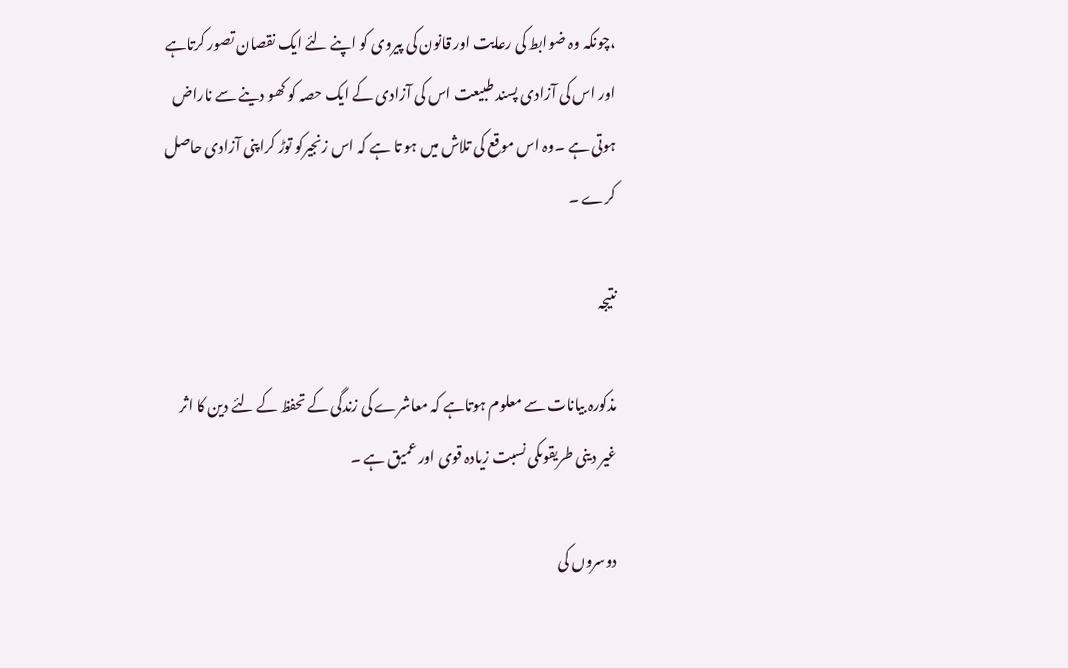،چونکہ وہ ضوابط کی رعایت اور قانون کی پیروی کو اپنے لئے ایک نقصان تصور کرتاہے اور اس کی آزادی پسند طبیعت اس کی آزادی کے ایک حصہ کو کھو دینے سے ناراض ہوتی ہے ۔وہ اس موقع کی تلاش میں ہو تا ہے کہ اس زنجیرکو توڑ کراپنی آزادی حاصل کرے ۔

نتیجہ

مذکورہ بیانات سے معلوم ہوتاہے کہ معاشرے کی زندگی کے تحفظ کے لئے دین کا اثر غیر دینی طریقوںکی نسبت زیادہ قوی اور عمیق ہے ۔

دوسروں کی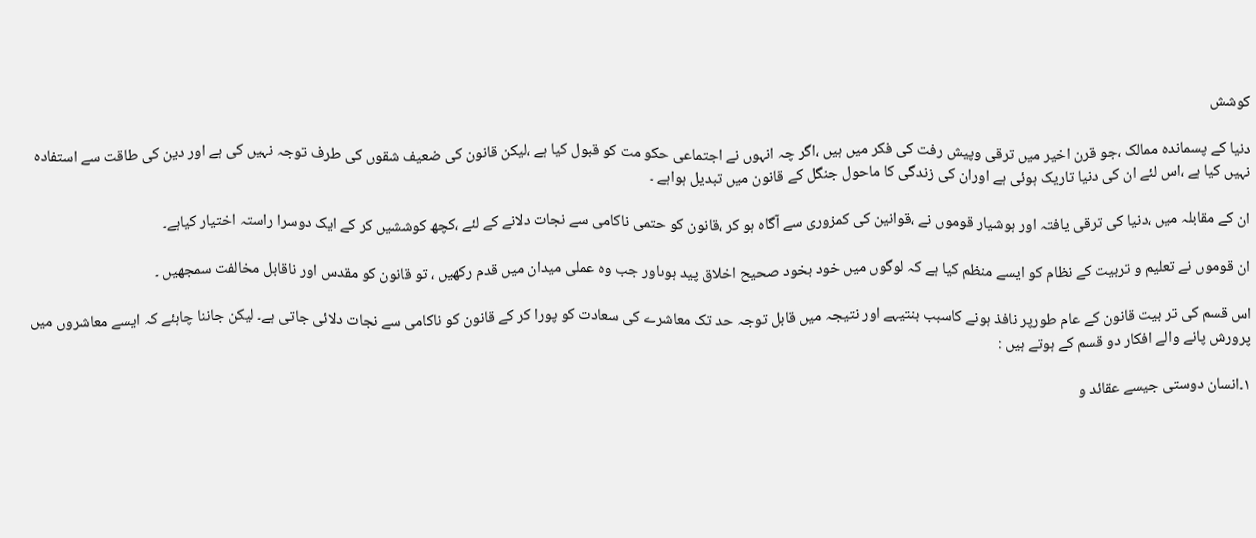کوشش

دنیا کے پسماندہ ممالک ،جو قرن اخیر میں ترقی وپیش رفت کی فکر میں ہیں ،اگر چہ انہوں نے اجتماعی حکو مت کو قبول کیا ہے ،لیکن قانون کی ضعیف شقوں کی طرف توجہ نہیں کی ہے اور دین کی طاقت سے استفادہ نہیں کیا ہے ،اس لئے ان کی دنیا تاریک ہوئی ہے اوران کی زندگی کا ماحول جنگل کے قانون میں تبدیل ہواہے ۔

ان کے مقابلہ میں ،دنیا کی ترقی یافتہ اور ہوشیار قوموں نے ،قوانین کی کمزوری سے آگاہ ہو کر ،قانون کو حتمی ناکامی سے نجات دلانے کے لئے ،کچھ کوششیں کر کے ایک دوسرا راستہ اختیار کیاہے۔

ان قوموں نے تعلیم و تربیت کے نظام کو ایسے منظم کیا ہے کہ لوگوں میں خود بخود صحیح اخلاق پید ہوںاور جب وہ عملی میدان میں قدم رکھیں ، تو قانون کو مقدس اور ناقابل مخالفت سمجھیں ۔

اس قسم کی تر بیت قانون کے عام طورپر نافذ ہونے کاسبب بنتیہے اور نتیجہ میں قابل توجہ حد تک معاشرے کی سعادت کو پورا کر کے قانون کو ناکامی سے نجات دلائی جاتی ہے۔ لیکن جاننا چاہئے کہ ایسے معاشروں میں پرورش پانے والے افکار دو قسم کے ہوتے ہیں :

١۔انسان دوستی جیسے عقائد و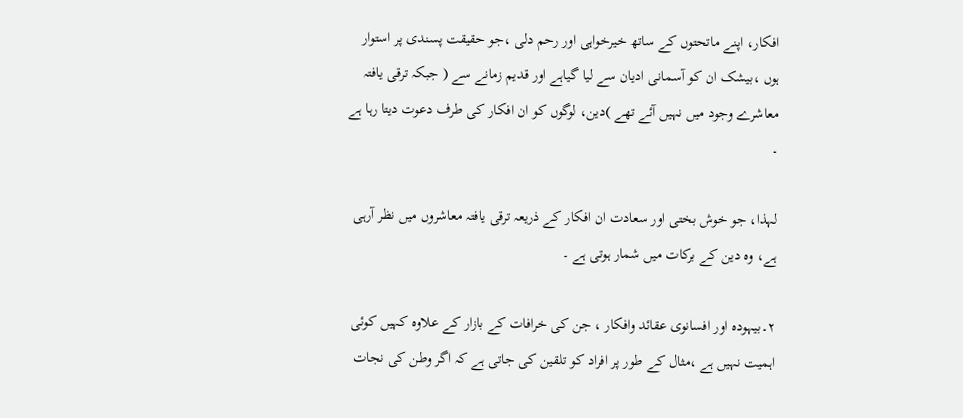افکار، اپنے ماتحتوں کے ساتھ خیرخواہی اور رحم دلی ،جو حقیقت پسندی پر استوار ہوں ،بیشک ان کو آسمانی ادیان سے لیا گیاہے اور قدیم زمانے سے ( جبکہ ترقی یافتہ معاشرے وجود میں نہیں آئے تھے )دین، لوگوں کو ان افکار کی طرف دعوت دیتا رہا ہے ۔

لہذا، جو خوش بختی اور سعادت ان افکار کے ذریعہ ترقی یافتہ معاشروں میں نظر آرہی ہے، وہ دین کے برکات میں شمار ہوتی ہے ۔

٢۔بیہودہ اور افسانوی عقائد وافکار ، جن کی خرافات کے بازار کے علاوہ کہیں کوئی اہمیت نہیں ہے ،مثال کے طور پر افراد کو تلقین کی جاتی ہے کہ اگر وطن کی نجات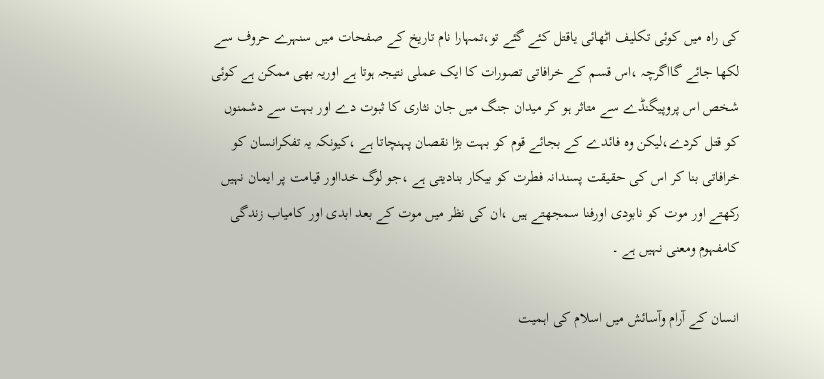کی راہ میں کوئی تکلیف اٹھائی یاقتل کئے گئے تو،تمہارا نام تاریخ کے صفحات میں سنہرے حروف سے لکھا جائے گااگرچہ ،اس قسم کے خرافاتی تصورات کا ایک عملی نتیجہ ہوتا ہے اوریہ بھی ممکن ہے کوئی شخص اس پروپیگنڈے سے متاثر ہو کر میدان جنگ میں جان نثاری کا ثبوت دے اور بہت سے دشمنوں کو قتل کردے،لیکن وہ فائدے کے بجائے قوم کو بہت بڑا نقصان پہنچاتا ہے ،کیونکہ یہ تفکرانسان کو خرافاتی بنا کر اس کی حقیقت پسندانہ فطرت کو بیکار بنادیتی ہے ،جو لوگ خدااور قیامت پر ایمان نہیں رکھتے اور موت کو نابودی اورفنا سمجھتے ہیں ،ان کی نظر میں موت کے بعد ابدی اور کامیاب زندگی کامفہوم ومعنی نہیں ہے ۔

انسان کے آرام وآسائش میں اسلام کی اہمیت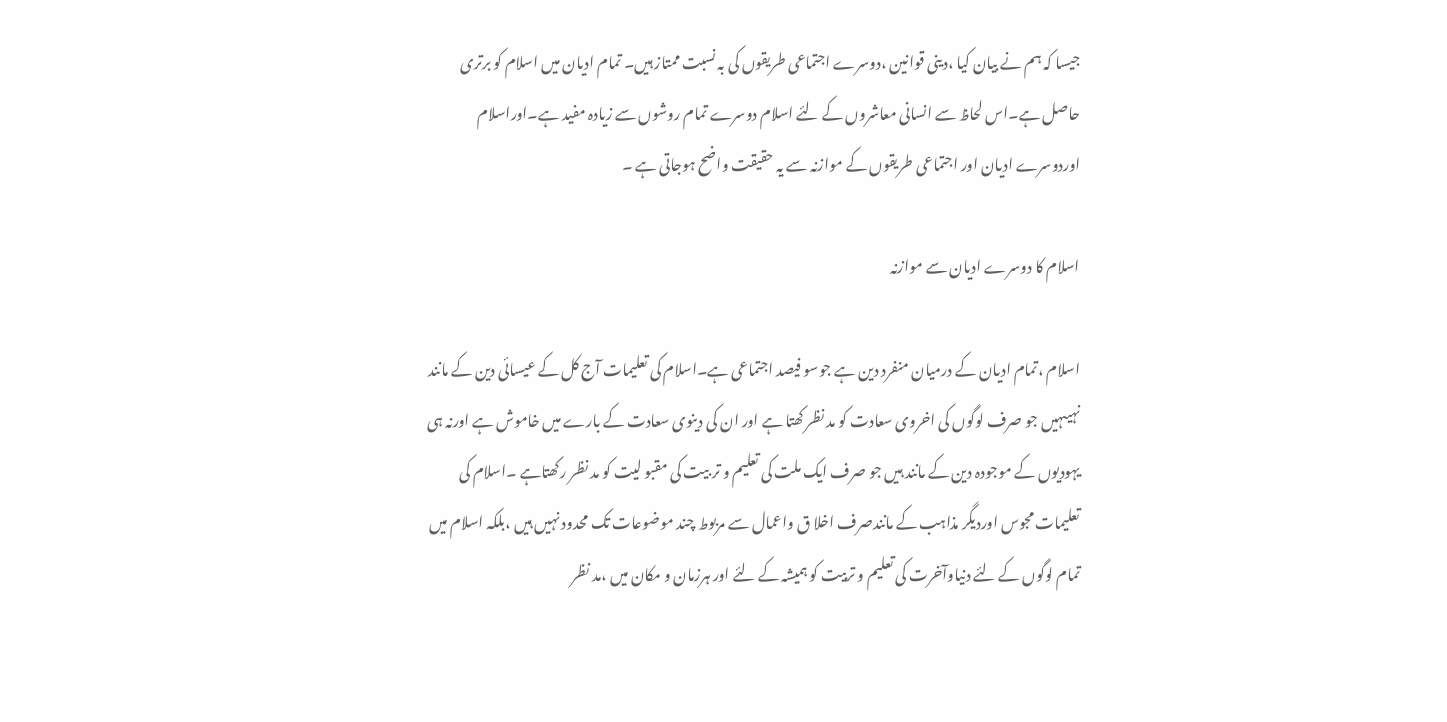جیسا کہ ہم نے بیان کیا ،دینی قوانین ،دوسرے اجتماعی طریقوں کی بہ نسبت ممتاز ہیں۔ تمام ادیان میں اسلام کو برتری حاصل ہے۔اس لحاظ سے انسانی معاشروں کے لئے اسلام دوسرے تمام روشوں سے زیادہ مفید ہے۔اوراسلام اوردوسرے ادیان اور اجتماعی طریقوں کے موازنہ سے یہ حقیقت واضح ہوجاتی ہے ۔

اسلام کا دوسرے ادیان سے موازنہ

اسلام ،تمام ادیان کے درمیان منفرد دین ہے جوسو فیصد اجتماعی ہے۔اسلام کی تعلیمات آج کل کے عیسائی دین کے مانند نہیںہیں جو صرف لوگوں کی اخروی سعادت کو مد نظر کھتا ہے اور ان کی دینوی سعادت کے بارے میں خاموش ہے اورنہ ہی یہودیوں کے موجودہ دین کے مانند ہیں جو صرف ایک ملت کی تعلیم و تر بیت کی مقبو لیت کو مد نظر رکھتاہے ۔اسلام کی تعلیمات مجوس اوردیگر مذاہب کے مانندصرف اخلا ق واعمال سے مربوط چند موضوعات تک محدود نہیں ہیں ،بلکہ اسلام میں تمام لوگوں کے لئے دنیاوآخرت کی تعلیم و تربیت کو ہمیشہ کے لئے اور ہرزمان و مکان میں ،مد نظر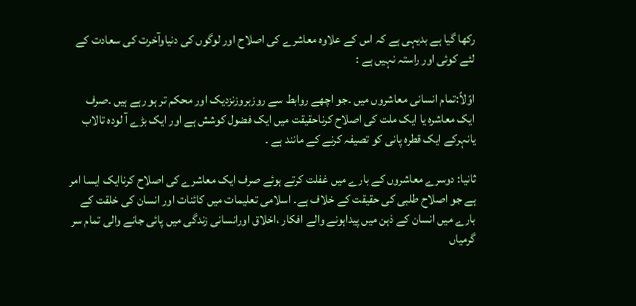رکھا گیا ہے بدیہی ہے کہ اس کے علاوہ معاشرے کی اصلاح اور لوگوں کی دنیاوآخرت کی سعادت کے لئے کوئی اور راستہ نہیں ہے :

اوّلاً:تمام انسانی معاشروں میں ۔جو اچھے روابط سے روزبروزنزدیک اور محکم تر ہو رہے ہیں ۔صرف ایک معاشرہ یا ایک ملت کی اصلاح کرناحقیقت میں ایک فضول کوشش ہے اور ایک بڑے آ لودہ تالاب یانہرکے ایک قطرہ پانی کو تصیفہ کرنے کے مانند ہے ۔

ثانیا: دوسرے معاشروں کے بارے میں غفلت کرتے ہوئے صرف ایک معاشرے کی اصلاح کرناایک ایسا امر ہے جو اصلاح طلبی کی حقیقت کے خلاف ہے۔ اسلامی تعلیمات میں کائنات اور انسان کی خلقت کے بارے میں انسان کے ذہن میں پیداہونے والے افکار ،اخلاق اورانسانی زندگی میں پائی جانے والی تمام سر گرمیاں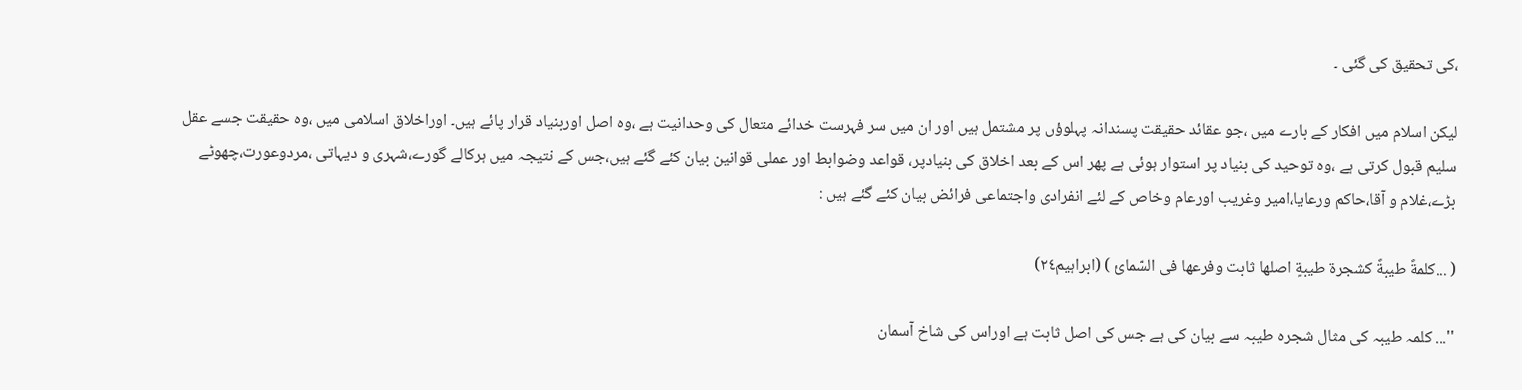،کی تحقیق کی گئی ۔

لیکن اسلام میں افکار کے بارے میں ،جو عقائد حقیقت پسندانہ پہلوؤں پر مشتمل ہیں اور ان میں سر فہرست خدائے متعال کی وحدانیت ہے ،وہ اصل اوربنیاد قرار پائے ہیں۔ اوراخلاق اسلامی میں ،وہ حقیقت جسے عقل سلیم قبول کرتی ہے ،وہ توحید کی بنیاد پر استوار ہوئی ہے پھر اس کے بعد اخلاق کی بنیادپر، قواعد وضوابط اور عملی قوانین بیان کئے گئے ہیں،جس کے نتیجہ میں ہرکالے گورے،شہری و دیہاتی ،مردوعورت،چھوٹے بڑے،غلام و آقا،حاکم ورعایا،امیر وغریب اورعام وخاص کے لئے انفرادی واجتماعی فرائض بیان کئے گئے ہیں :

( ...کلمةً طیبةً کشجرة طیبةٍ اصلها ثابت وفرعها فی السّمائ ) (ابراہیم٢٤)

''... کلمہ طیبہ کی مثال شجرہ طیبہ سے بیان کی ہے جس کی اصل ثابت ہے اوراس کی شاخ آسمان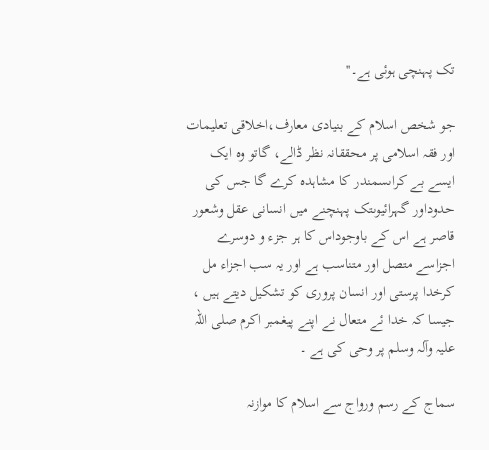تک پہنچی ہوئی ہے۔''

جو شخص اسلام کے بنیادی معارف،اخلاقی تعلیمات اور فقہ اسلامی پر محققانہ نظر ڈالے، گاتو وہ ایک ایسے بے کراںسمندر کا مشاہدہ کرے گا جس کی حدوداور گہرائیوںتک پہنچنے میں انسانی عقل وشعور قاصر ہے اس کے باوجوداس کا ہر جزء و دوسرے اجزاسے متصل اور متناسب ہے اور یہ سب اجزاء مل کرخدا پرستی اور انسان پروری کو تشکیل دیتے ہیں ، جیسا کہ خدا ئے متعال نے اپنے پیغمبر اکرم صلی اللہ علیہ وآلہ وسلم پر وحی کی ہے ۔

سماج کے رسم ورواج سے اسلام کا موازنہ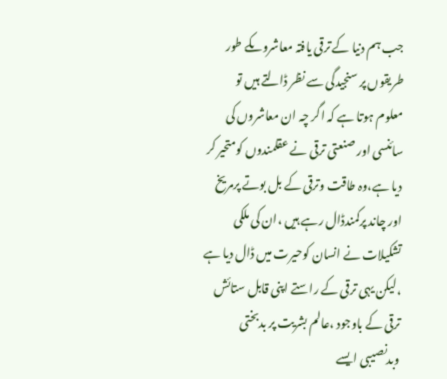جب ہم دنیا کے ترقی یافتہ معاشروںکے طور طریقوں پر سنجیدگی سے نظر ڈالتے ہیں تو معلوم ہوتا ہے کہ اگر چہ ان معاشروں کی سائنسی اور صنعتی ترقی نے عقلمندوں کومتحیر کر دیا ہے،وہ طاقت وترقی کے بل بوتے پرمریخ اور چاند پرکمندڈال رہے ہیں ،ان کی ملکی تشکیلات نے انسان کوحیرت میں ڈال دیا ہے ،لیکن یہی ترقی کے راستے اپنی قابل ستائش ترقی کے باوجود ،عالم بشریت پر بدبختی وبدنصیبی ایسے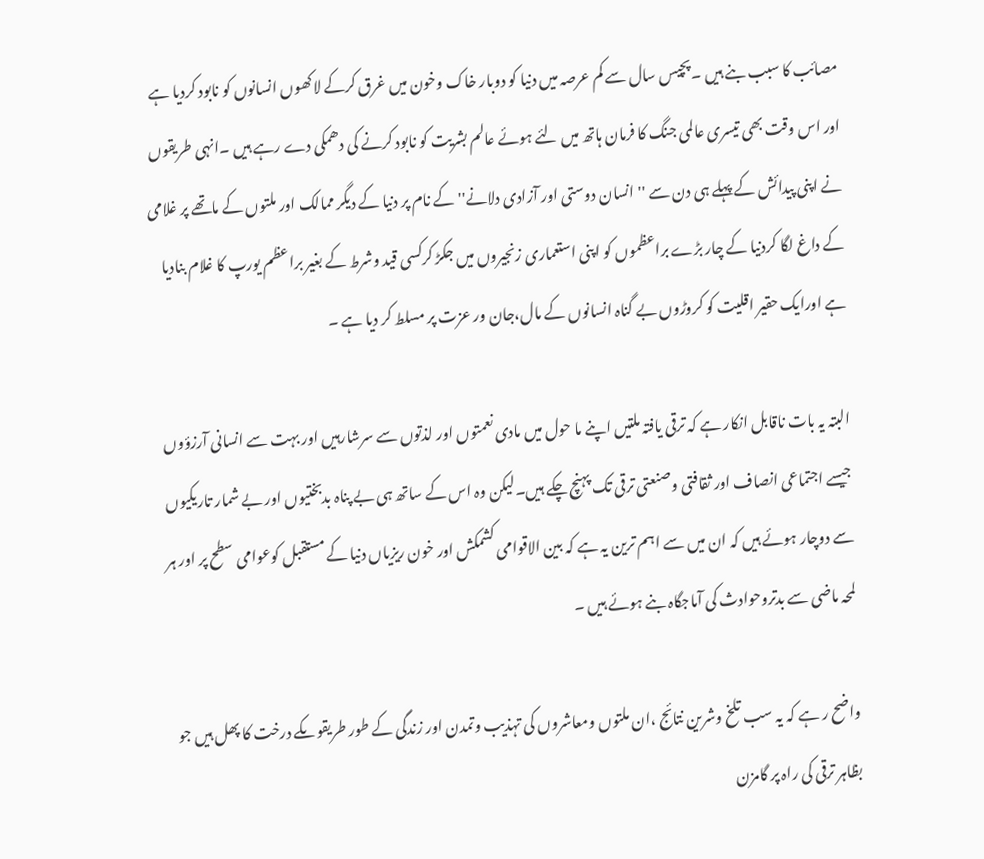مصائب کا سبب بنے ہیں ۔پچیس سال سے کم عرصہ میں دنیا کو دوبار خاک وخون میں غرق کرکے لاکھوں انسانوں کو نابود کردیا ہے اور اس وقت بھی تیسری عالمی جنگ کا فرمان ہاتھ میں لئے ہوئے عالم بشریت کو نابود کرنے کی دھمکی دے رہے ہیں ۔انہی طریقوں نے اپنی پیدائش کے پہلے ہی دن سے ''انسان دوستی اور آزادی دلانے''کے نام پر دنیا کے دیگر ممالک اور ملتوں کے ماتھے پر غلامی کے داغ لگا کردنیا کے چار بڑے براعظموں کو اپنی استعماری زنجیروں میں جکڑ کرکسی قید وشرط کے بغیر براعظم یورپ کا غلام بنادیا ہے اورایک حقیر اقلیت کو کروڑوں بے گناہ انسانوں کے مال،جان ور عزت پر مسلط کر دیا ہے ۔

البتہ یہ بات ناقابل انکار ہے کہ ترقی یافتہ ملتیں اپنے ما حول میں مادی نعمتوں اور لذتوں سے سرشارہیں اور بہت سے انسانی آرزؤوں جیسے اجتماعی انصاف اور ثقافتی وصنعتی ترقی تک پہنچ چکے ہیں۔لیکن وہ اس کے ساتھ ہی بے پناہ بدبختیوں اور بے شمار تاریکیوں سے دوچار ہوئے ہیں کہ ان میں سے اہم ترین یہ ہے کہ بین الاقوامی کشمکش اور خون ریزیاں دنیا کے مستقبل کوعوامی سطح پر اور ہر لمحہ ماضی سے بدتروحوادث کی آماجگاہ بنے ہوئے ہیں ۔

واضح ر ہے کہ یہ سب تلخ وشرین نتائج ،ان ملتوں ومعاشروں کی تہذیب وتمدن اور زندگی کے طور طریقوںکے درخت کا پھل ہیں جو بظاہر ترقی کی راہ پر گامزن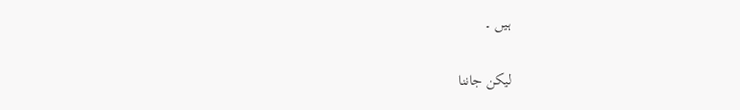ہیں ۔

لیکن جاننا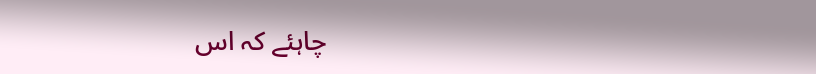چاہئے کہ اس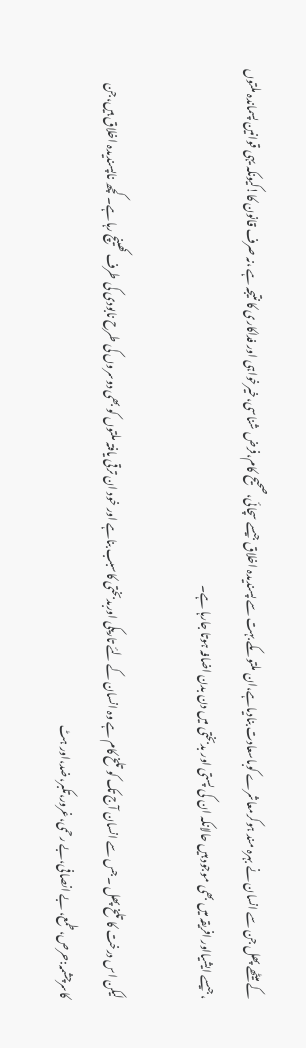کے میٹھے پھل جن سے انسان نے بہرہ مند ہوکرمعاشرے کوباسعادت بنادیاہے،ان ملتوںکے بہت سے پسندیدہ اخلاق جیسے سچائی،صحیح کام،فرض شناسی،خیرخواہی اور فداکاری کا نتیجہ ہے ،نہ صرف قانون کا!کیونکہ یہی قوانین پسماندہ ملتوں ،جیسے ایشیااور افریقہ میں بھی موجود ہیں حالانکہ ان کی پستی اور بدبختی میں دن بدن اضافہ ہوتا جارہا ہے۔

لیکن اس درخت کا تلخ پھل ۔جس سے انسان آج تک کو تلخ کام ہے وہ انسان کے لئے تاریکی اوربدبختی کاسبب بناہے اور خود ان ترقی یافتہ ملتوں کو بھی دوسروں کی طرح نابودی کی طرف کھینچ رہا ہے۔ کچھ ناپسندیدہ اخلاق ہیں،جن کاسرچشمہ:حرص،طمع، بے انصافی،بے رحمی،غرور،تکبر،ضد،اور ہٹ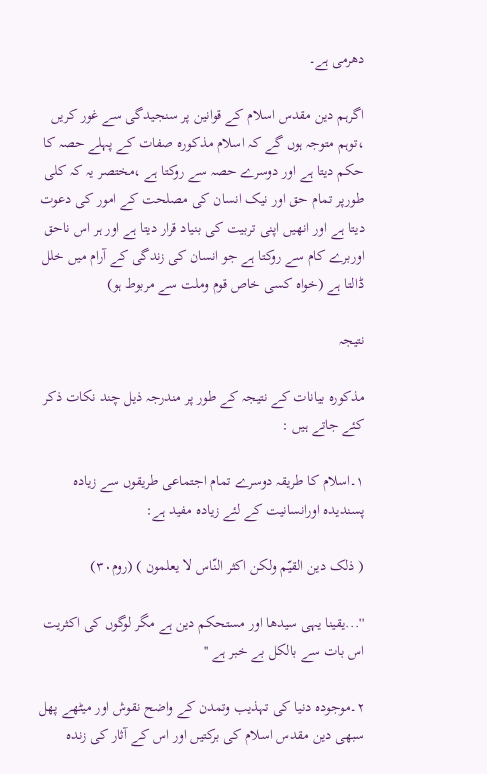دھرمی ہے۔

اگرہم دین مقدس اسلام کے قوانین پر سنجیدگی سے غور کریں ،توہم متوجہ ہوں گے کہ اسلام مذکورہ صفات کے پہلے حصہ کا حکم دیتا ہے اور دوسرے حصہ سے روکتا ہے ،مختصر یہ کہ کلی طورپر تمام حق اور نیک انسان کی مصلحت کے امور کی دعوت دیتا ہے اور انھیں اپنی تربیت کی بنیاد قرار دیتا ہے اور ہر اس ناحق اوربرے کام سے روکتا ہے جو انسان کی زندگی کے آرام میں خلل ڈالتا ہے (خواہ کسی خاص قوم وملت سے مربوط ہو)

نتیجہ

مذکورہ بیانات کے نتیجہ کے طور پر مندرجہ ذیل چند نکات ذکر کئے جاتے ہیں :

١۔اسلام کا طریقہ دوسرے تمام اجتماعی طریقوں سے زیادہ پسندیدہ اورانسانیت کے لئے زیادہ مفید ہے:

( ذلک دین القیّم ولکن اکثر النّاس لا یعلمون ) (روم٣٠)

''...یقینا یہی سیدھا اور مستحکم دین ہے مگر لوگوں کی اکثریت اس بات سے بالکل بے خبر ہے ''

٢۔موجودہ دنیا کی تہذیب وتمدن کے واضح نقوش اور میٹھے پھل سبھی دین مقدس اسلام کی برکتیں اور اس کے آثار کی زندہ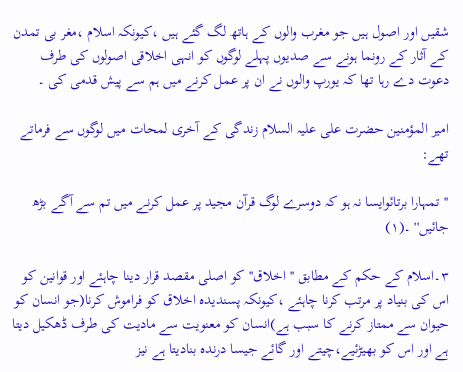شقیں اور اصول ہیں جو مغرب والوں کے ہاتھ لگ گئے ہیں ،کیونکہ اسلام ،مغر بی تمدن کے آثار کے رونما ہونے سے صدیوں پہلے لوگوں کو انہی اخلاقی اصولوں کی طرف دعوت دے رہا تھا کہ یورپ والوں نے ان پر عمل کرنے میں ہم سے پیش قدمی کی ۔

امیر المؤمنین حضرت علی علیہ السلام زندگی کے آخری لمحات میں لوگوں سے فرماتے تھے:

''تمہارا برتائوایسا نہ ہو کہ دوسرے لوگ قرآن مجید پر عمل کرنے میں تم سے آگے بڑھ جائیں'' ۔(۱)

٣۔اسلام کے حکم کے مطابق ''اخلاق''کو اصلی مقصد قرار دینا چاہئے اور قوانین کو اس کی بنیاد پر مرتب کرنا چاہئے ،کیونکہ پسندیدہ اخلاق کو فراموش کرنا(جو انسان کو حیوان سے ممتاز کرنے کا سبب ہے)انسان کو معنویت سے مادیت کی طرف ڈھکیل دیتا ہے اور اس کو بھیڑئیے،چیتے اور گائے جیسا درندہ بنادیتا ہے نیز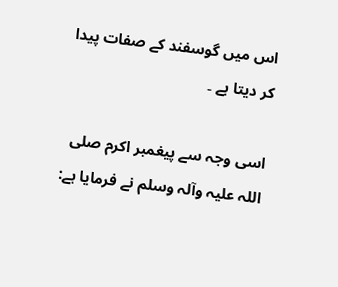اس میں گوسفند کے صفات پیدا کر دیتا ہے ۔

اسی وجہ سے پیغمبر اکرم صلی اللہ علیہ وآلہ وسلم نے فرمایا ہے: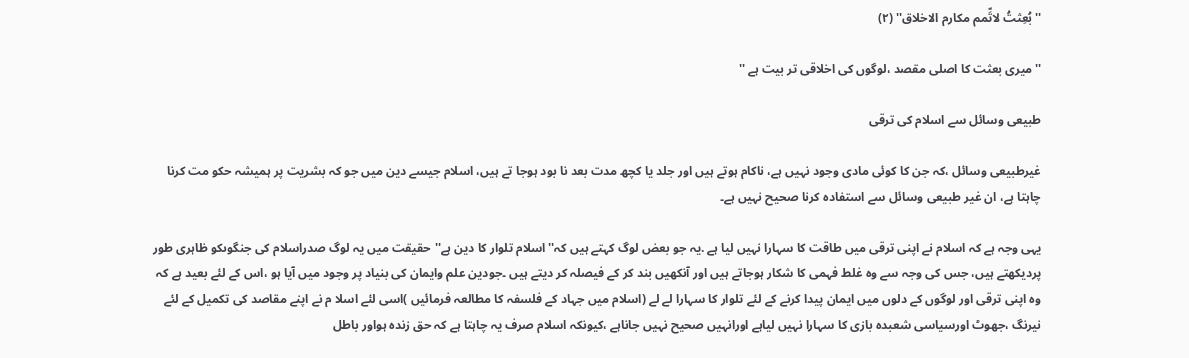''بُعِثتُ لاتِّمم مکارم الاخلاق'' (۲)

''میری بعثت کا اصلی مقصد ،لوگوں کی اخلاقی تر بیت ہے ''

طبیعی وسائل سے اسلام کی ترقی

غیرطبیعی وسائل ،کہ جن کا کوئی مادی وجود نہیں ہے، ناکام ہوتے ہیں اور جلد یا کچھ مدت بعد نا بود ہوجا تے ہیں، اسلام جیسے دین میں جو کہ بشریت پر ہمیشہ حکو مت کرنا چاہتا ہے، ان غیر طبیعی وسائل سے استفادہ کرنا صحیح نہیں ہے۔

یہی وجہ ہے کہ اسلام نے اپنی ترقی میں طاقت کا سہارا نہیں لیا ہے .یہ جو بعض لوگ کہتے ہیں کہ''اسلام تلوار کا دین ہے''حقیقت میں یہ لوگ صدراسلام کی جنگوںکو ظاہری طور پردیکھتے ہیں، جس کی وجہ سے وہ غلط فہمی کا شکار ہوجاتے ہیں اور آنکھیں بند کر کے فیصلہ کر دیتے ہیں ۔جودین علم وایمان کی بنیاد پر وجود میں آیا ہو ،اس کے لئے بعید ہے کہ وہ اپنی ترقی اور لوگوں کے دلوں میں ایمان پیدا کرنے کے لئے تلوار کا سہارا لے لے (اسلام میں جہاد کے فلسفہ کا مطالعہ فرمائیں )اسی لئے اسلا م نے اپنے مقاصد کی تکمیل کے لئے نیرنگ ،جھوٹ اورسیاسی شعبدہ بازی کا سہارا نہیں لیاہے اورانہیں صحیح نہیں جاناہے ،کیونکہ اسلام صرف یہ چاہتا ہے کہ حق زندہ ہواور باطل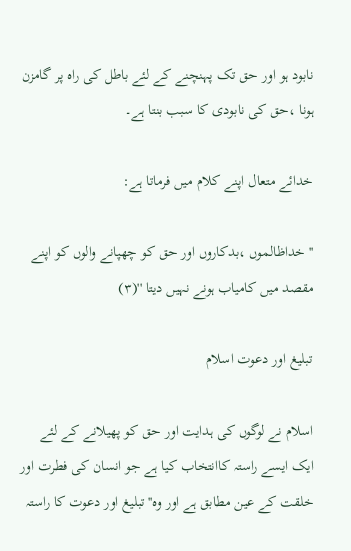نابود ہو اور حق تک پہنچنے کے لئے باطل کی راہ پر گامزن ہونا ،حق کی نابودی کا سبب بنتا ہے۔

خدائے متعال اپنے کلام میں فرماتا ہے:

'' خداظالموں ،بدکاروں اور حق کو چھپانے والوں کو اپنے مقصد میں کامیاب ہونے نہیں دیتا ''(۳)

تبلیغ اور دعوت اسلام

اسلام نے لوگوں کی ہدایت اور حق کو پھیلانے کے لئے ایک ایسے راستہ کاانتخاب کیا ہے جو انسان کی فطرت اور خلقت کے عین مطابق ہے اور وہ''تبلیغ اور دعوت کا راستہ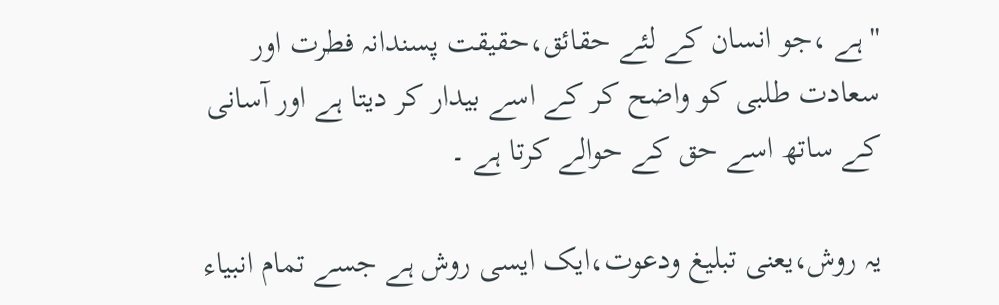''ہے ،جو انسان کے لئے حقائق،حقیقت پسندانہ فطرت اور سعادت طلبی کو واضح کر کے اسے بیدار کر دیتا ہے اور آسانی کے ساتھ اسے حق کے حوالے کرتا ہے ۔

یہ روش،یعنی تبلیغ ودعوت،ایک ایسی روش ہے جسے تمام انبیاء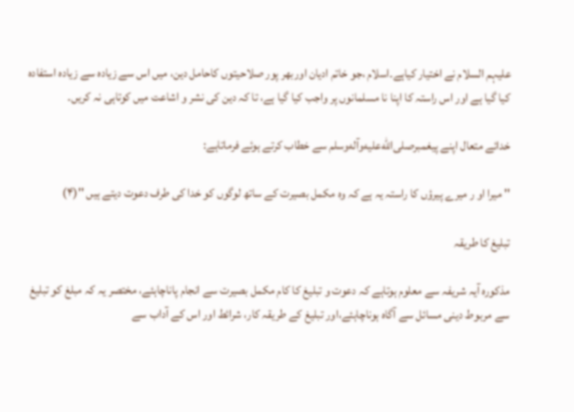علیہم السلام نے اختیار کیاہے۔اسلام ،جو خاتم ادیان اوربھر پور صلاحیتوں کاحامل دین، میں اس سے زیادہ سے زیادہ استفادہ کیا گیا ہے اور اس راستہ کا اپنا نا مسلمانوں پر واجب کیا گیا ہے، تا کہ دین کی نشر و اشاعت میں کوتاہی نہ کریں۔

خدائے متعال اپنے پیغمبرصلى‌الله‌عليه‌وآله‌وسلم سے خطاب کرتے ہوئے فرماتاہے:

'' میرا او ر میرے پیرؤں کا راستہ یہ ہے کہ وہ مکمل بصیرت کے ساتھ لوگوں کو خدا کی طرف دعوت دیتے ہیں ''(۴)

تبلیغ کا طریقہ

مذکورہ آیہ شریفہ سے معلوم ہوتاہے کہ دعوت و تبلیغ کا کام مکمل بصیرت سے انجام پاناچاہئے، مختصر یہ کہ مبلغ کو تبلیغ سے مربوط دینی مسائل سے آگاہ ہوناچاہئے،اور تبلیغ کے طریقہ کار، شرائط اور اس کے آداب سے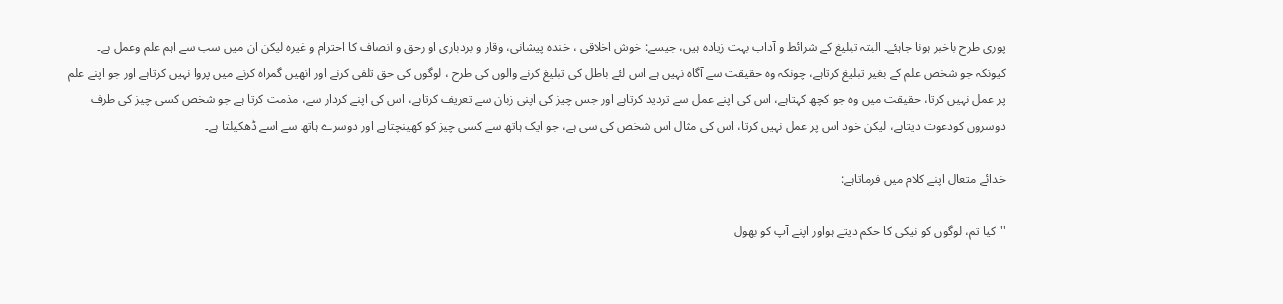پوری طرح باخبر ہونا جاہئے۔ البتہ تبلیغ کے شرائط و آداب بہت زیادہ ہیں، جیسے: خوش اخلاقی ، خندہ پیشانی، وقار و بردباری او رحق و انصاف کا احترام و غیرہ لیکن ان میں سب سے اہم علم وعمل ہے۔ کیونکہ جو شخص علم کے بغیر تبلیغ کرتاہے، چونکہ وہ حقیقت سے آگاہ نہیں ہے اس لئے باطل کی تبلیغ کرنے والوں کی طرح ، لوگوں کی حق تلفی کرنے اور انھیں گمراہ کرنے میں پروا نہیں کرتاہے اور جو اپنے علم پر عمل نہیں کرتا، حقیقت میں وہ جو کچھ کہتاہے، اس کی اپنے عمل سے تردید کرتاہے اور جس چیز کی اپنی زبان سے تعریف کرتاہے، اس کی اپنے کردار سے، مذمت کرتا ہے جو شخص کسی چیز کی طرف دوسروں کودعوت دیتاہے، لیکن خود اس پر عمل نہیں کرتا، اس کی مثال اس شخص کی سی ہے، جو ایک ہاتھ سے کسی چیز کو کھینچتاہے اور دوسرے ہاتھ سے اسے ڈھکیلتا ہے۔

خدائے متعال اپنے کلام میں فرماتاہے:

''کیا تم، لوگوں کو نیکی کا حکم دیتے ہواور اپنے آپ کو بھول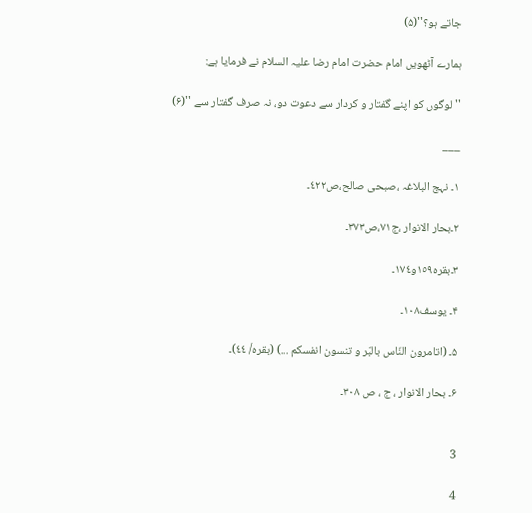جاتے ہو؟''(۵)

ہمارے آٹھویں امام حضرت امام رضا علیہ السلام نے فرمایا ہے:

''لوگوں کو اپنے گفتار و کردار سے دعوت دو، نہ صرف گفتار سے ''(۶)

___

١۔ نہج البلاغہ ،صبحی صالح،ص٤٢٢۔

۲۔بحار الانوار ،ج٧١،ص٣٧٣۔

۳۔بقرہ١٥٩و١٧٤۔

۴۔ یوسف١٠٨۔

۵۔ (اتامرون النّاس بالبّر و تنسون انفسکم ...) (بقرہ/ ٤٤)۔

۶۔ بحار الانوار ، ج ، ص ٣٠٨۔


3

4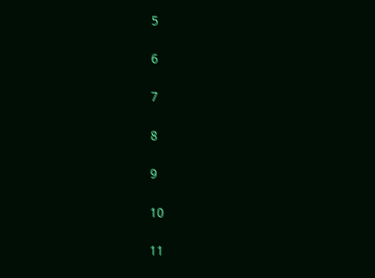5

6

7

8

9

10

11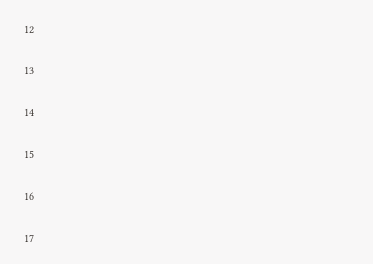12

13

14

15

16

17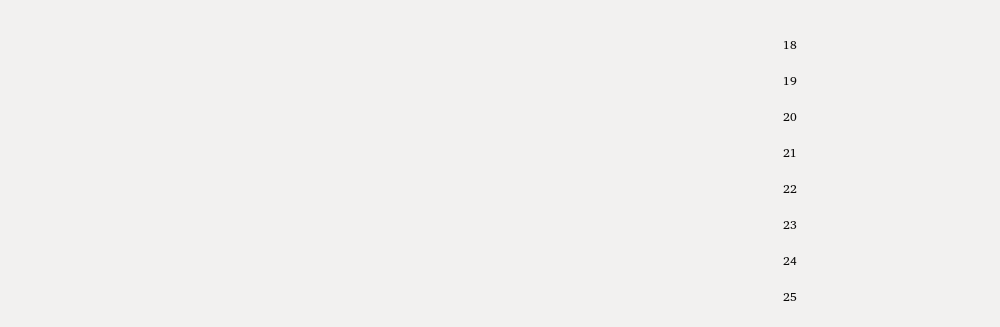18

19

20

21

22

23

24

25